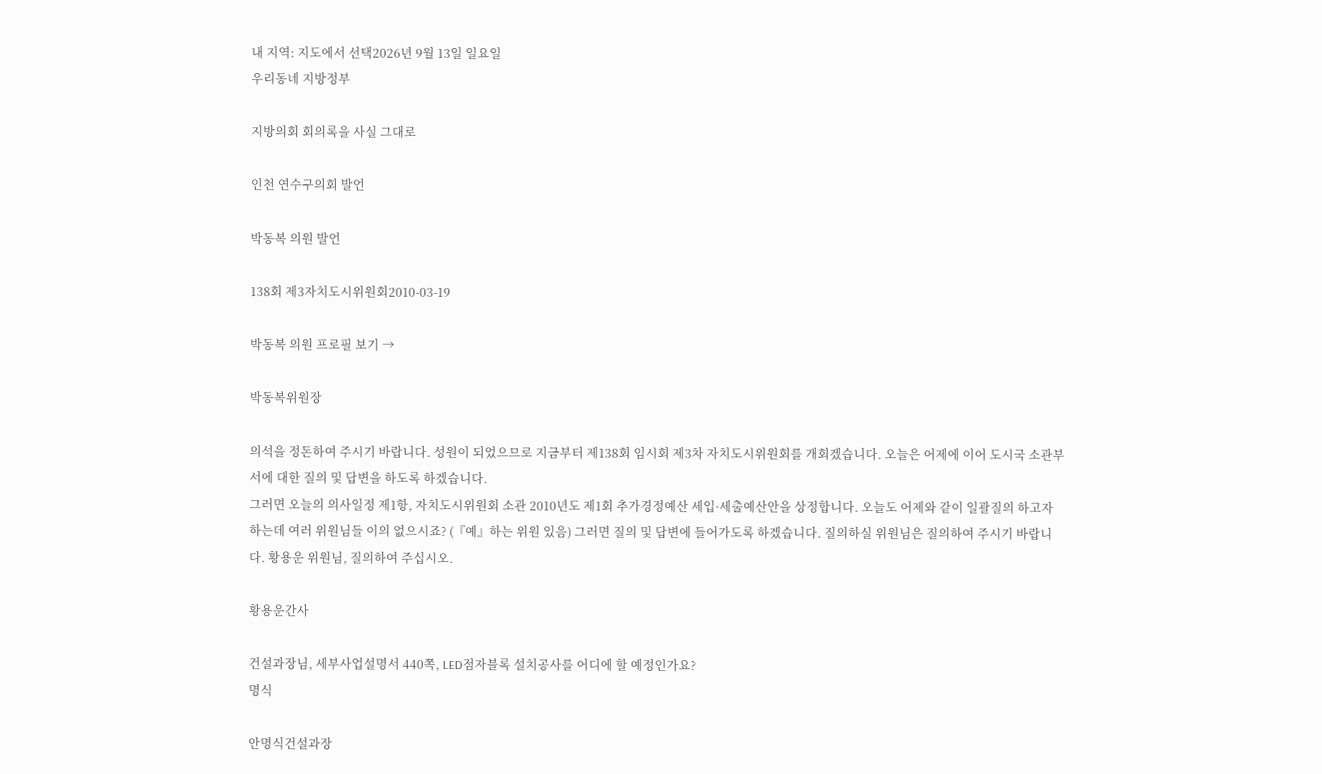내 지역: 지도에서 선택2026년 9월 13일 일요일
우리동네 지방정부

지방의회 회의록을 사실 그대로

인천 연수구의회 발언

박동복 의원 발언

138회 제3자치도시위원회2010-03-19

박동복 의원 프로필 보기 →

박동복위원장

의석을 정돈하여 주시기 바랍니다. 성원이 되었으므로 지금부터 제138회 임시회 제3차 자치도시위원회를 개회겠습니다. 오늘은 어제에 이어 도시국 소관부서에 대한 질의 및 답변을 하도록 하겠습니다.
그러면 오늘의 의사일정 제1항, 자치도시위원회 소관 2010년도 제1회 추가경정예산 세입·세출예산안을 상정합니다. 오늘도 어제와 같이 일괄질의 하고자 하는데 여러 위원님들 이의 없으시죠? (『예』하는 위원 있음) 그러면 질의 및 답변에 들어가도록 하겠습니다. 질의하실 위원님은 질의하여 주시기 바랍니다. 황용운 위원님, 질의하여 주십시오.

황용운간사

건설과장님, 세부사업설명서 440쪽, LED점자블록 설치공사를 어디에 할 예정인가요?
명식

안명식건설과장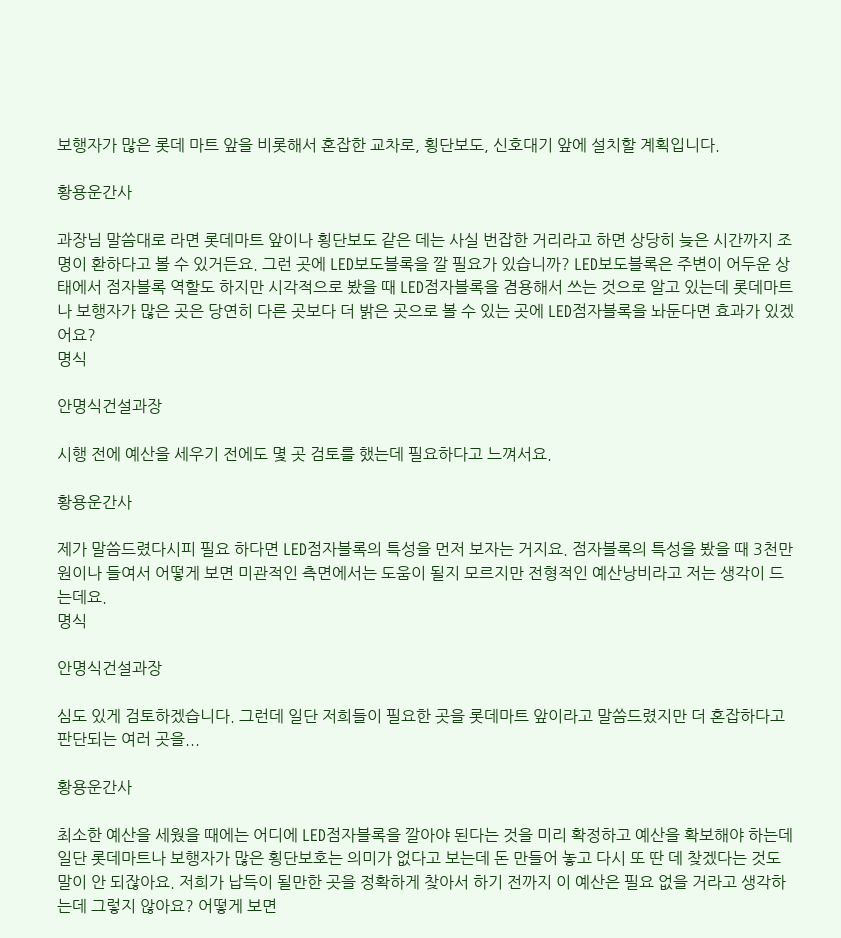보행자가 많은 롯데 마트 앞을 비롯해서 혼잡한 교차로, 횡단보도, 신호대기 앞에 설치할 계획입니다.

황용운간사

과장님 말씀대로 라면 롯데마트 앞이나 횡단보도 같은 데는 사실 번잡한 거리라고 하면 상당히 늦은 시간까지 조명이 환하다고 볼 수 있거든요. 그런 곳에 LED보도블록을 깔 필요가 있습니까? LED보도블록은 주변이 어두운 상태에서 점자블록 역할도 하지만 시각적으로 봤을 때 LED점자블록을 겸용해서 쓰는 것으로 알고 있는데 롯데마트나 보행자가 많은 곳은 당연히 다른 곳보다 더 밝은 곳으로 볼 수 있는 곳에 LED점자블록을 놔둔다면 효과가 있겠어요?
명식

안명식건설과장

시행 전에 예산을 세우기 전에도 몇 곳 검토를 했는데 필요하다고 느껴서요.

황용운간사

제가 말씀드렸다시피 필요 하다면 LED점자블록의 특성을 먼저 보자는 거지요. 점자블록의 특성을 봤을 때 3천만원이나 들여서 어떻게 보면 미관적인 측면에서는 도움이 될지 모르지만 전형적인 예산낭비라고 저는 생각이 드는데요.
명식

안명식건설과장

심도 있게 검토하겠습니다. 그런데 일단 저희들이 필요한 곳을 롯데마트 앞이라고 말씀드렸지만 더 혼잡하다고 판단되는 여러 곳을...

황용운간사

최소한 예산을 세웠을 때에는 어디에 LED점자블록을 깔아야 된다는 것을 미리 확정하고 예산을 확보해야 하는데 일단 롯데마트나 보행자가 많은 횡단보호는 의미가 없다고 보는데 돈 만들어 놓고 다시 또 딴 데 찾겠다는 것도 말이 안 되잖아요. 저희가 납득이 될만한 곳을 정확하게 찾아서 하기 전까지 이 예산은 필요 없을 거라고 생각하는데 그렇지 않아요? 어떻게 보면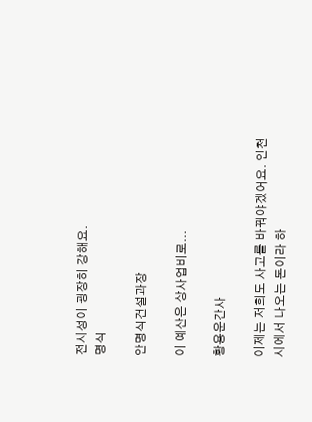전시성이 굉장히 강해요.
명식

안명식건설과장

이 예산은 상사업비로...

황용운간사

이제는 저희도 사고를 바꿔야겠어요. 인천시에서 나오는 돈이라 하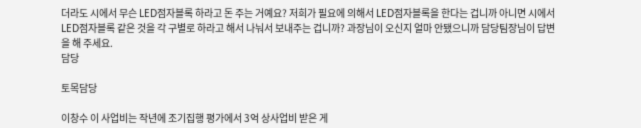더라도 시에서 무슨 LED점자블록 하라고 돈 주는 거예요? 저희가 필요에 의해서 LED점자블록을 한다는 겁니까 아니면 시에서 LED점자블록 같은 것을 각 구별로 하라고 해서 나눠서 보내주는 겁니까? 과장님이 오신지 얼마 안됐으니까 담당팀장님이 답변을 해 주세요.
담당

토목담당

이창수 이 사업비는 작년에 조기집행 평가에서 3억 상사업비 받은 게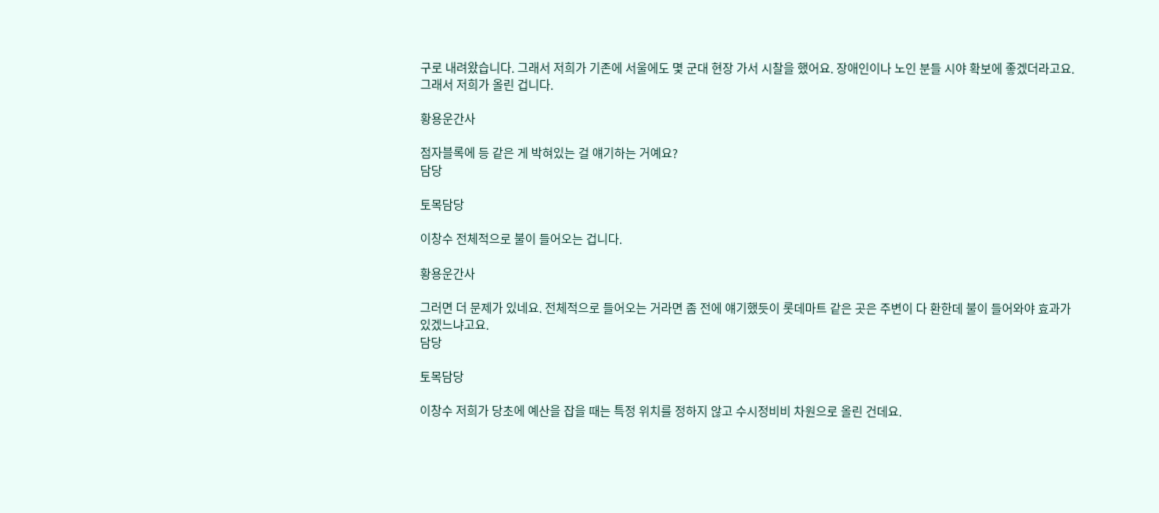구로 내려왔습니다. 그래서 저희가 기존에 서울에도 몇 군대 현장 가서 시찰을 했어요. 장애인이나 노인 분들 시야 확보에 좋겠더라고요. 그래서 저희가 올린 겁니다.

황용운간사

점자블록에 등 같은 게 박혀있는 걸 얘기하는 거예요?
담당

토목담당

이창수 전체적으로 불이 들어오는 겁니다.

황용운간사

그러면 더 문제가 있네요. 전체적으로 들어오는 거라면 좀 전에 얘기했듯이 롯데마트 같은 곳은 주변이 다 환한데 불이 들어와야 효과가 있겠느냐고요.
담당

토목담당

이창수 저희가 당초에 예산을 잡을 때는 특정 위치를 정하지 않고 수시정비비 차원으로 올린 건데요.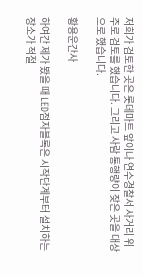저희가 검토한 곳은 롯데마트 앞이나 연수경찰서 사거리 위주로 검토를 했습니다. 그리고 사람 통행량이 잦은 곳을 대상으로 했습니다.

황용운간사

하여간 제가 봤을 때 LED점자블록은 시작단계부터 설치하는 장소가 적절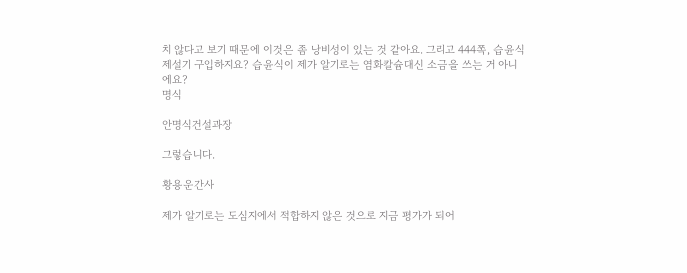치 않다고 보기 때문에 이것은 좀 낭비성이 있는 것 같아요. 그리고 444쪽, 습윤식 제설기 구입하지요? 습윤식이 제가 알기로는 염화칼슘대신 소금을 쓰는 거 아니에요?
명식

안명식건설과장

그렇습니다.

황용운간사

제가 알기로는 도심지에서 적합하지 않은 것으로 지금 평가가 되어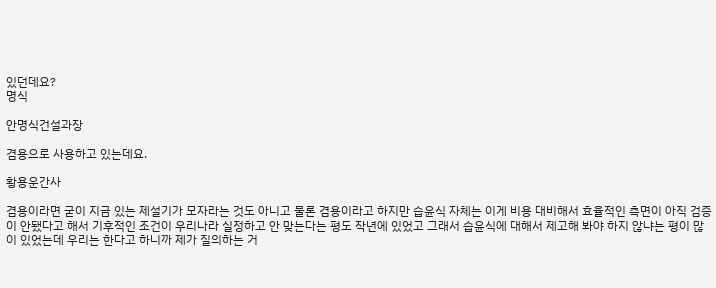있던데요?
명식

안명식건설과장

겸용으로 사용하고 있는데요.

황용운간사

겸용이라면 굳이 지금 있는 제설기가 모자라는 것도 아니고 물론 겸용이라고 하지만 습윤식 자체는 이게 비용 대비해서 효율적인 측면이 아직 검증이 안됐다고 해서 기후적인 조건이 우리나라 실정하고 안 맞는다는 평도 작년에 있었고 그래서 습윤식에 대해서 제고해 봐야 하지 않냐는 평이 많이 있었는데 우리는 한다고 하니까 제가 질의하는 거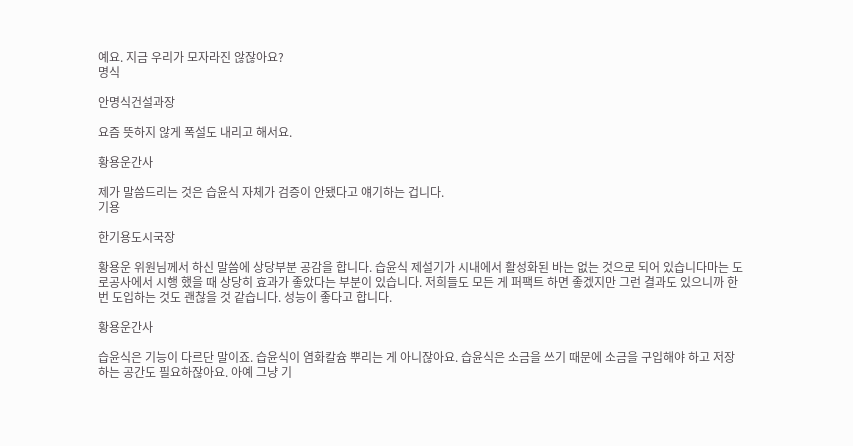예요. 지금 우리가 모자라진 않잖아요?
명식

안명식건설과장

요즘 뜻하지 않게 폭설도 내리고 해서요.

황용운간사

제가 말씀드리는 것은 습윤식 자체가 검증이 안됐다고 얘기하는 겁니다.
기용

한기용도시국장

황용운 위원님께서 하신 말씀에 상당부분 공감을 합니다. 습윤식 제설기가 시내에서 활성화된 바는 없는 것으로 되어 있습니다마는 도로공사에서 시행 했을 때 상당히 효과가 좋았다는 부분이 있습니다. 저희들도 모든 게 퍼팩트 하면 좋겠지만 그런 결과도 있으니까 한번 도입하는 것도 괜찮을 것 같습니다. 성능이 좋다고 합니다.

황용운간사

습윤식은 기능이 다르단 말이죠. 습윤식이 염화칼슘 뿌리는 게 아니잖아요. 습윤식은 소금을 쓰기 때문에 소금을 구입해야 하고 저장하는 공간도 필요하잖아요. 아예 그냥 기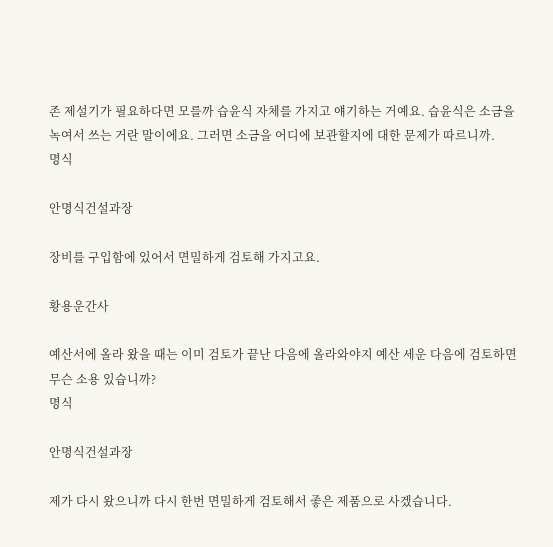존 제설기가 필요하다면 모를까 습윤식 자체를 가지고 얘기하는 거예요. 습윤식은 소금을 녹여서 쓰는 거란 말이에요. 그러면 소금을 어디에 보관할지에 대한 문제가 따르니까.
명식

안명식건설과장

장비를 구입함에 있어서 면밀하게 검토해 가지고요.

황용운간사

예산서에 올라 왔을 때는 이미 검토가 끝난 다음에 올라와야지 예산 세운 다음에 검토하면 무슨 소용 있습니까?
명식

안명식건설과장

제가 다시 왔으니까 다시 한번 면밀하게 검토해서 좋은 제품으로 사겠습니다.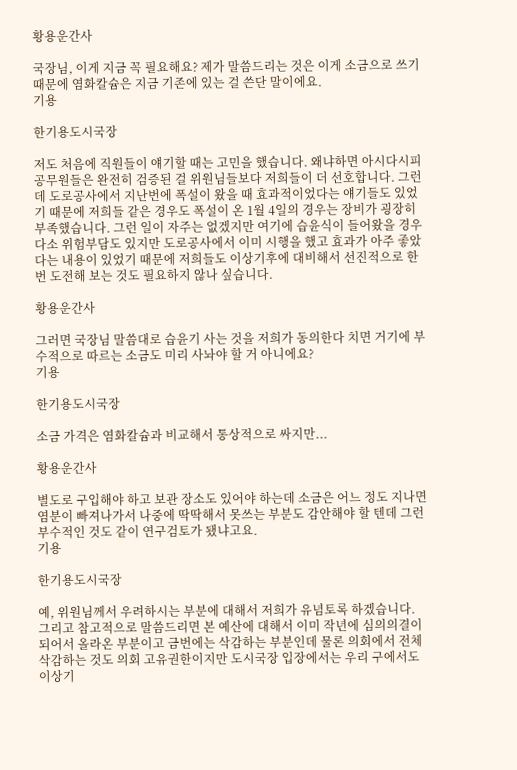황용운간사

국장님, 이게 지금 꼭 필요해요? 제가 말씀드리는 것은 이게 소금으로 쓰기 때문에 염화칼슘은 지금 기존에 있는 걸 쓴단 말이에요.
기용

한기용도시국장

저도 처음에 직원들이 얘기할 때는 고민을 했습니다. 왜냐하면 아시다시피 공무원들은 완전히 검증된 걸 위원님들보다 저희들이 더 선호합니다. 그런데 도로공사에서 지난번에 폭설이 왔을 때 효과적이었다는 얘기들도 있었기 때문에 저희들 같은 경우도 폭설이 온 1월 4일의 경우는 장비가 굉장히 부족했습니다. 그런 일이 자주는 없겠지만 여기에 습윤식이 들어왔을 경우 다소 위험부담도 있지만 도로공사에서 이미 시행을 했고 효과가 아주 좋았다는 내용이 있었기 때문에 저희들도 이상기후에 대비해서 선진적으로 한번 도전해 보는 것도 필요하지 않나 싶습니다.

황용운간사

그러면 국장님 말씀대로 습윤기 사는 것을 저희가 동의한다 치면 거기에 부수적으로 따르는 소금도 미리 사놔야 할 거 아니에요?
기용

한기용도시국장

소금 가격은 염화칼슘과 비교해서 통상적으로 싸지만...

황용운간사

별도로 구입해야 하고 보관 장소도 있어야 하는데 소금은 어느 정도 지나면 염분이 빠져나가서 나중에 딱딱해서 못쓰는 부분도 감안해야 할 텐데 그런 부수적인 것도 같이 연구검토가 됐냐고요.
기용

한기용도시국장

예, 위원님께서 우려하시는 부분에 대해서 저희가 유념토록 하겠습니다. 그리고 참고적으로 말씀드리면 본 예산에 대해서 이미 작년에 심의의결이 되어서 올라온 부분이고 금번에는 삭감하는 부분인데 물론 의회에서 전체 삭감하는 것도 의회 고유권한이지만 도시국장 입장에서는 우리 구에서도 이상기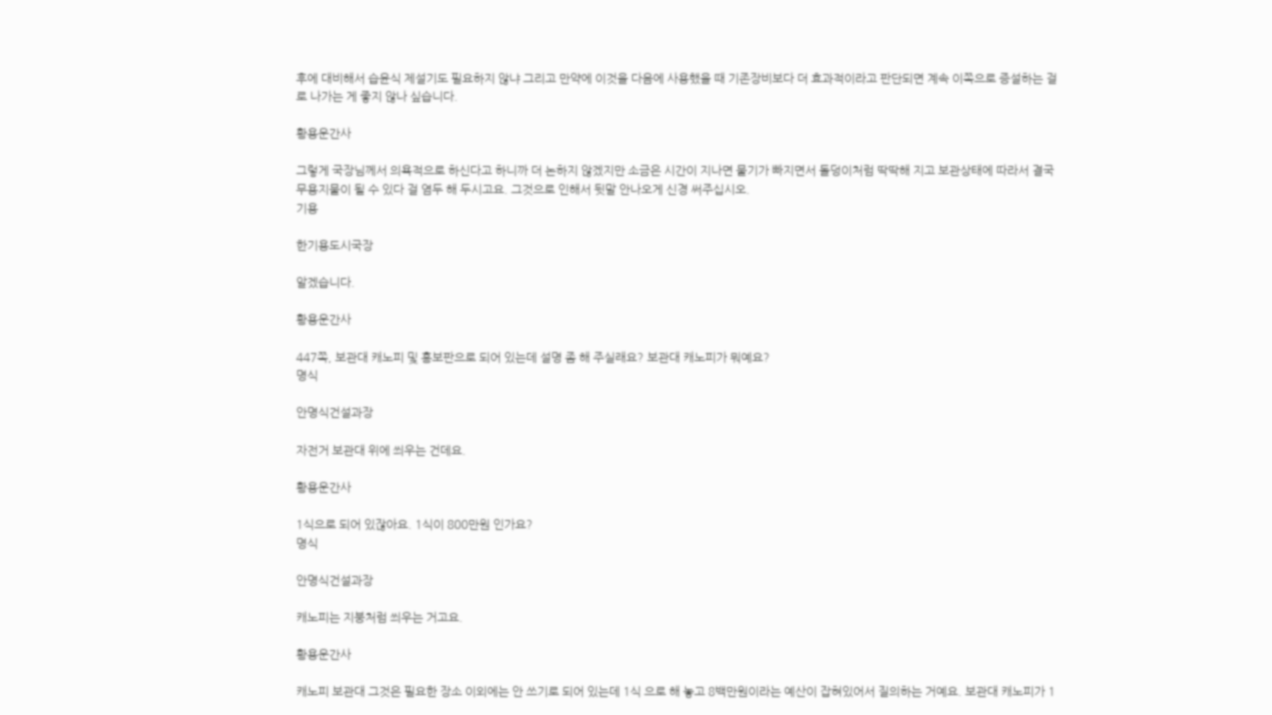후에 대비해서 습윤식 제설기도 필요하지 않냐 그리고 만약에 이것을 다음에 사용했을 때 기존장비보다 더 효과적이라고 판단되면 계속 이쪽으로 증설하는 걸로 나가는 게 좋지 않나 싶습니다.

황용운간사

그렇게 국장님께서 의욕적으로 하신다고 하니까 더 논하지 않겠지만 소금은 시간이 지나면 물기가 빠지면서 돌덩이처럼 딱딱해 지고 보관상태에 따라서 결국 무용지물이 될 수 있다 걸 염두 해 두시고요. 그것으로 인해서 뒷말 안나오게 신경 써주십시오.
기용

한기용도시국장

알겠습니다.

황용운간사

447쪽, 보관대 캐노피 및 홍보판으로 되어 있는데 설명 좀 해 주실래요? 보관대 캐노피가 뭐예요?
명식

안명식건설과장

자전거 보관대 위에 씌우는 건데요.

황용운간사

1식으로 되어 있잖아요. 1식이 800만원 인가요?
명식

안명식건설과장

캐노피는 지붕처럼 씌우는 거고요.

황용운간사

캐노피 보관대 그것은 필요한 장소 이외에는 안 쓰기로 되어 있는데 1식 으로 해 놓고 8백만원이라는 예산이 잡혀있어서 질의하는 거예요. 보관대 캐노피가 1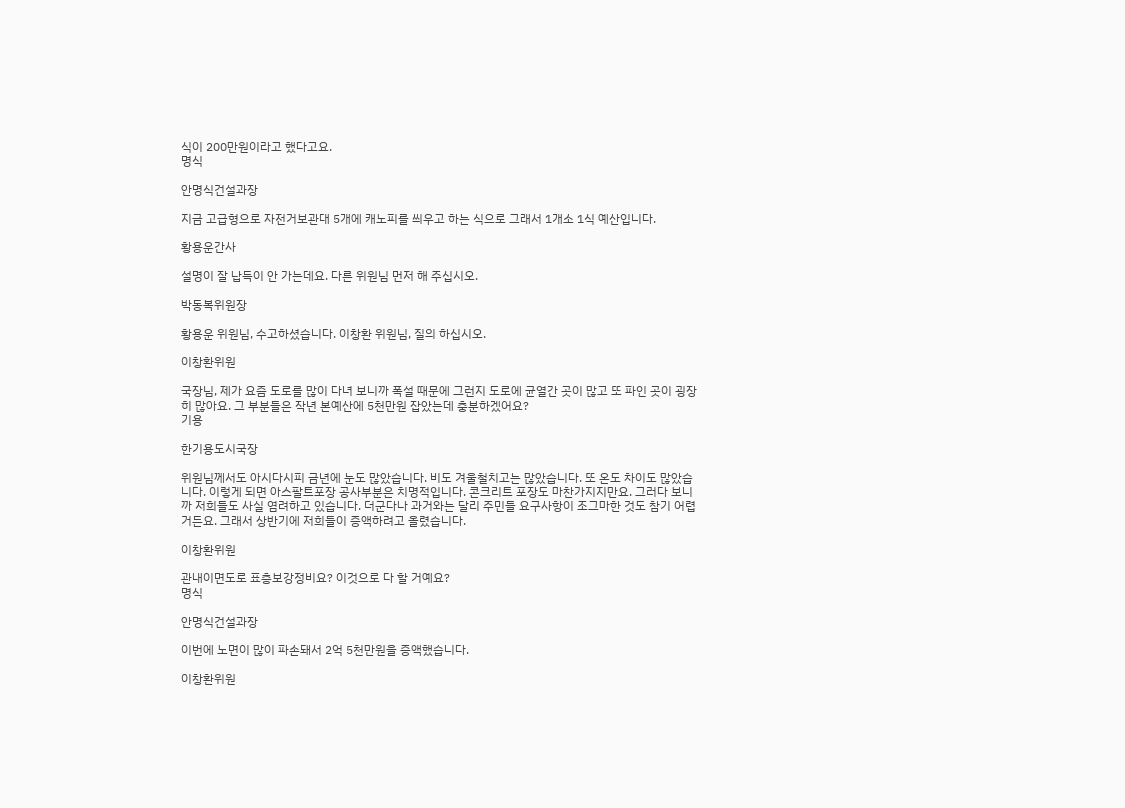식이 200만원이라고 했다고요.
명식

안명식건설과장

지금 고급형으로 자전거보관대 5개에 캐노피를 씌우고 하는 식으로 그래서 1개소 1식 예산입니다.

황용운간사

설명이 잘 납득이 안 가는데요. 다른 위원님 먼저 해 주십시오.

박동복위원장

황용운 위원님, 수고하셨습니다. 이창환 위원님, 질의 하십시오.

이창환위원

국장님, 제가 요즘 도로를 많이 다녀 보니까 폭설 때문에 그런지 도로에 균열간 곳이 많고 또 파인 곳이 굉장히 많아요. 그 부분들은 작년 본예산에 5천만원 잡았는데 충분하겠어요?
기용

한기용도시국장

위원님께서도 아시다시피 금년에 눈도 많았습니다. 비도 겨울철치고는 많았습니다. 또 온도 차이도 많았습니다. 이렇게 되면 아스팔트포장 공사부분은 치명적입니다. 콘크리트 포장도 마찬가지지만요. 그러다 보니까 저희들도 사실 염려하고 있습니다. 더군다나 과거와는 달리 주민들 요구사항이 조그마한 것도 참기 어렵거든요. 그래서 상반기에 저희들이 증액하려고 올렸습니다.

이창환위원

관내이면도로 표층보강정비요? 이것으로 다 할 거예요?
명식

안명식건설과장

이번에 노면이 많이 파손돼서 2억 5천만원을 증액했습니다.

이창환위원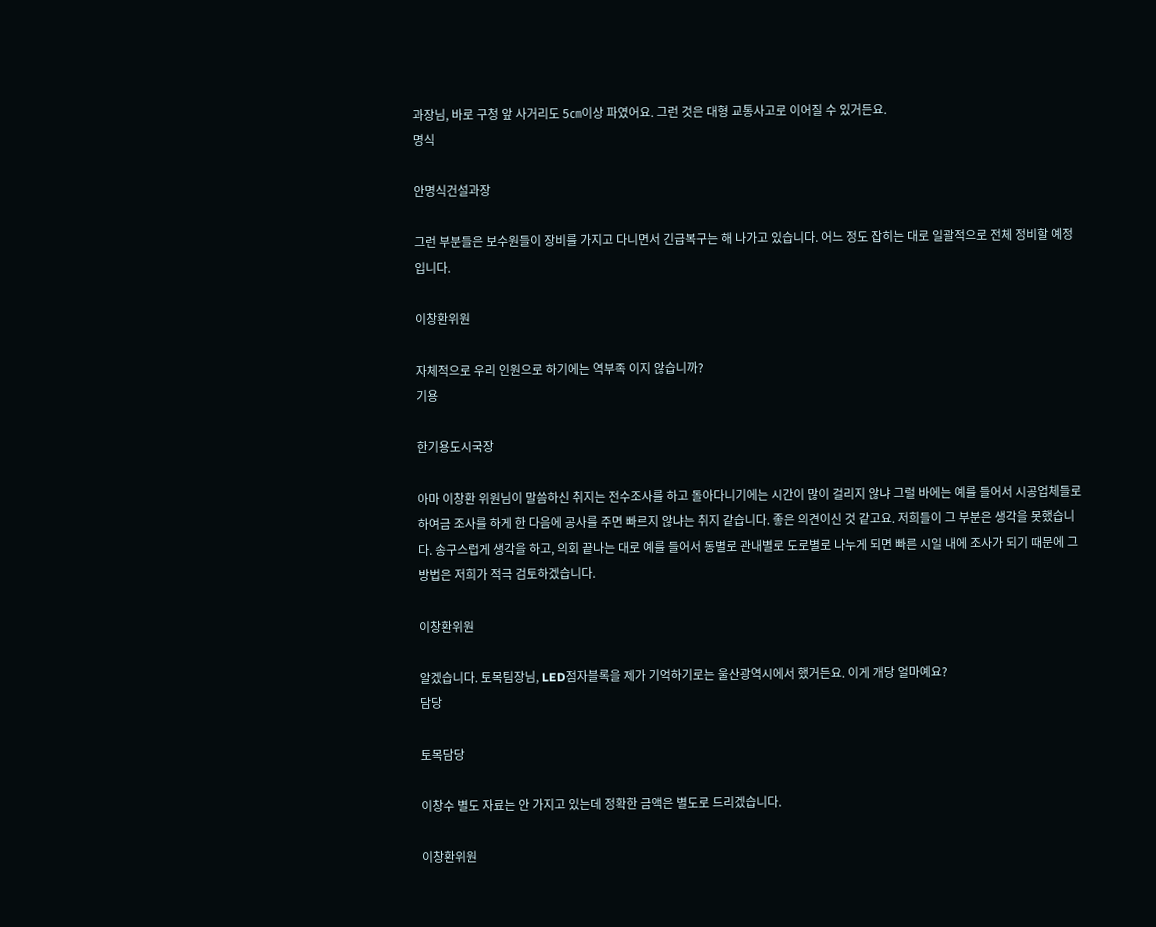과장님, 바로 구청 앞 사거리도 5㎝이상 파였어요. 그런 것은 대형 교통사고로 이어질 수 있거든요.
명식

안명식건설과장

그런 부분들은 보수원들이 장비를 가지고 다니면서 긴급복구는 해 나가고 있습니다. 어느 정도 잡히는 대로 일괄적으로 전체 정비할 예정입니다.

이창환위원

자체적으로 우리 인원으로 하기에는 역부족 이지 않습니까?
기용

한기용도시국장

아마 이창환 위원님이 말씀하신 취지는 전수조사를 하고 돌아다니기에는 시간이 많이 걸리지 않냐 그럴 바에는 예를 들어서 시공업체들로 하여금 조사를 하게 한 다음에 공사를 주면 빠르지 않냐는 취지 같습니다. 좋은 의견이신 것 같고요. 저희들이 그 부분은 생각을 못했습니다. 송구스럽게 생각을 하고, 의회 끝나는 대로 예를 들어서 동별로 관내별로 도로별로 나누게 되면 빠른 시일 내에 조사가 되기 때문에 그 방법은 저희가 적극 검토하겠습니다.

이창환위원

알겠습니다. 토목팀장님, LED점자블록을 제가 기억하기로는 울산광역시에서 했거든요. 이게 개당 얼마예요?
담당

토목담당

이창수 별도 자료는 안 가지고 있는데 정확한 금액은 별도로 드리겠습니다.

이창환위원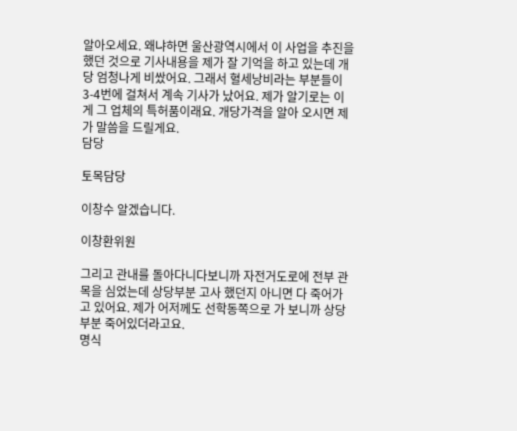알아오세요. 왜냐하면 울산광역시에서 이 사업을 추진을 했던 것으로 기사내용을 제가 잘 기억을 하고 있는데 개당 엄청나게 비쌌어요. 그래서 혈세낭비라는 부분들이 3-4번에 걸쳐서 계속 기사가 났어요. 제가 알기로는 이게 그 업체의 특허품이래요. 개당가격을 알아 오시면 제가 말씀을 드릴게요.
담당

토목담당

이창수 알겠습니다.

이창환위원

그리고 관내를 돌아다니다보니까 자전거도로에 전부 관목을 심었는데 상당부분 고사 했던지 아니면 다 죽어가고 있어요. 제가 어저께도 선학동쪽으로 가 보니까 상당부분 죽어있더라고요.
명식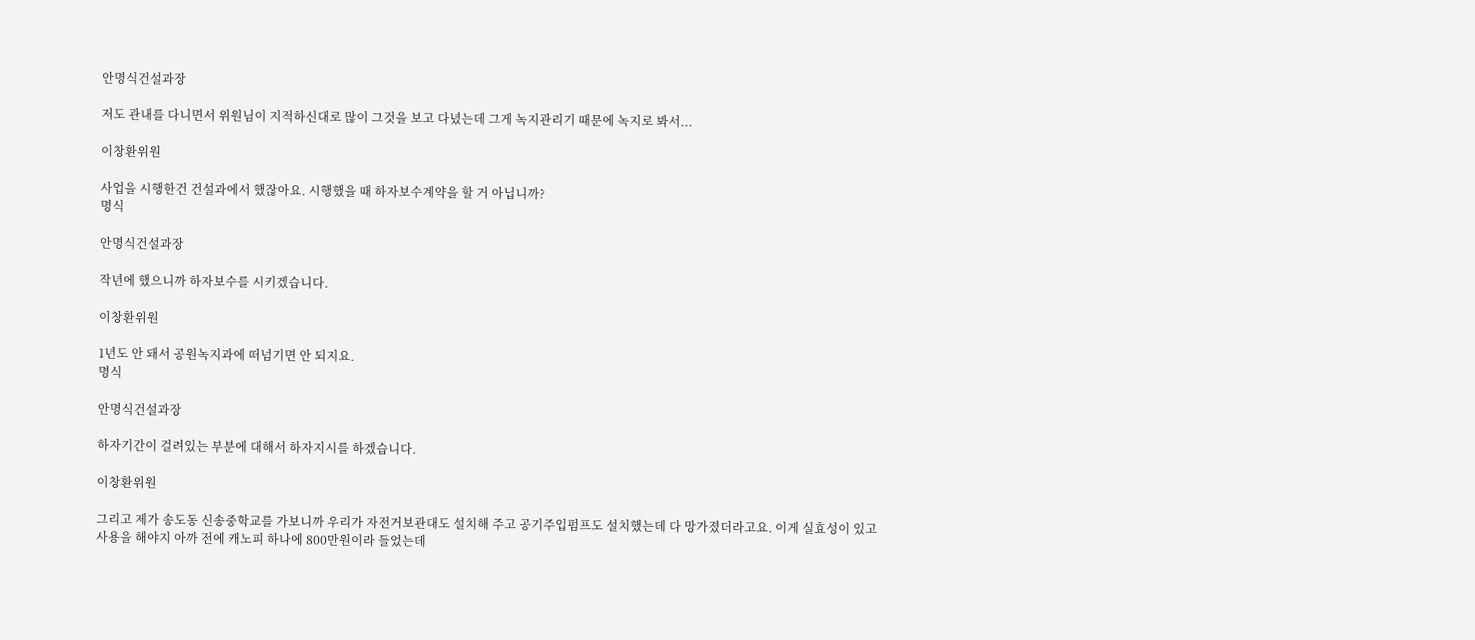안명식건설과장

저도 관내를 다니면서 위원님이 지적하신대로 많이 그것을 보고 다녔는데 그게 녹지관리기 때문에 녹지로 봐서...

이창환위원

사업을 시행한건 건설과에서 했잖아요. 시행했을 때 하자보수계약을 할 거 아닙니까?
명식

안명식건설과장

작년에 했으니까 하자보수를 시키겠습니다.

이창환위원

1년도 안 돼서 공원녹지과에 떠넘기면 안 되지요.
명식

안명식건설과장

하자기간이 걸려있는 부분에 대해서 하자지시를 하겠습니다.

이창환위원

그리고 제가 송도동 신송중학교를 가보니까 우리가 자전거보관대도 설치해 주고 공기주입펌프도 설치했는데 다 망가졌더라고요. 이게 실효성이 있고 사용을 해야지 아까 전에 캐노피 하나에 800만원이라 들었는데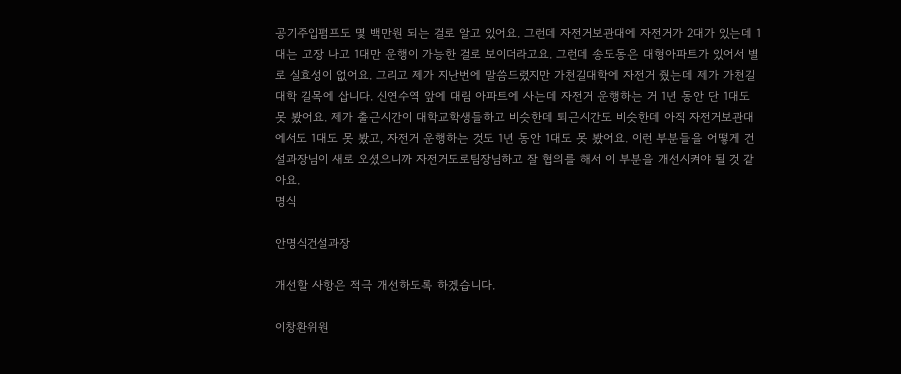공기주입펌프도 몇 백만원 되는 걸로 알고 있어요. 그런데 자전거보관대에 자전거가 2대가 있는데 1대는 고장 나고 1대만 운행이 가능한 걸로 보이더라고요. 그런데 송도동은 대형아파트가 있어서 별로 실효성이 없어요. 그리고 제가 지난번에 말씀드렸지만 가천길대학에 자전거 줬는데 제가 가천길대학 길목에 삽니다. 신연수역 앞에 대림 아파트에 사는데 자전거 운행하는 거 1년 동안 단 1대도 못 봤어요. 제가 출근시간이 대학교학생들하고 비슷한데 퇴근시간도 비슷한데 아직 자전거보관대에서도 1대도 못 봤고, 자전거 운행하는 것도 1년 동안 1대도 못 봤어요. 이런 부분들을 어떻게 건설과장님이 새로 오셨으니까 자전거도로팀장님하고 잘 협의를 해서 이 부분을 개선시켜야 될 것 같아요.
명식

안명식건설과장

개선할 사항은 적극 개선하도록 하겠습니다.

이창환위원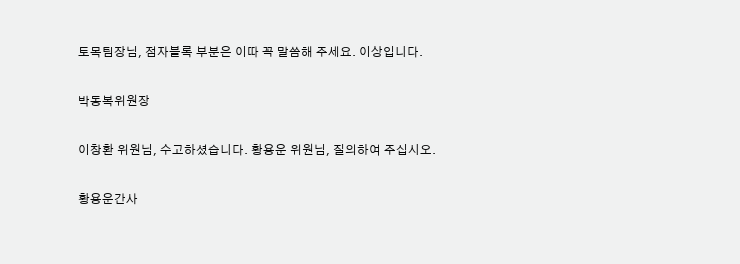토목팀장님, 점자블록 부분은 이따 꼭 말씀해 주세요. 이상입니다.

박동복위원장

이창환 위원님, 수고하셨습니다. 황용운 위원님, 질의하여 주십시오.

황용운간사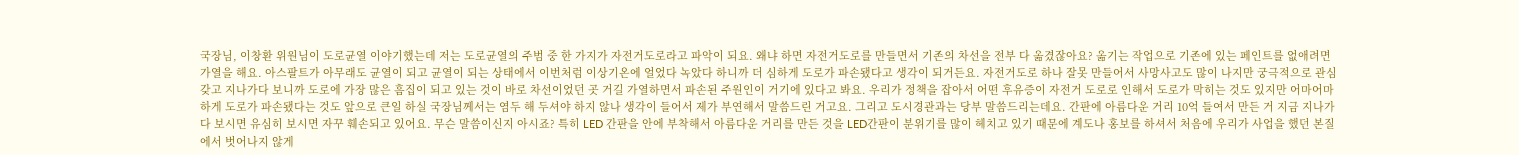국장님, 이창환 위원님이 도로균열 이야기했는데 저는 도로균열의 주범 중 한 가지가 자전거도로라고 파악이 되요. 왜냐 하면 자전거도로를 만들면서 기존의 차선을 전부 다 옮겼잖아요? 옮기는 작업으로 기존에 있는 페인트를 없애려면 가열을 해요. 아스팔트가 아무래도 균열이 되고 균열이 되는 상태에서 이번처럼 이상기온에 얼었다 녹았다 하니까 더 심하게 도로가 파손됐다고 생각이 되거든요. 자전거도로 하나 잘못 만들어서 사망사고도 많이 나지만 궁극적으로 관심 갖고 지나가다 보니까 도로에 가장 많은 흠집이 되고 있는 것이 바로 차선이었던 곳 거길 가열하면서 파손된 주원인이 거기에 있다고 봐요. 우리가 정책을 잡아서 어떤 후유증이 자전거 도로로 인해서 도로가 막히는 것도 있지만 어마어마하게 도로가 파손됐다는 것도 앞으로 큰일 하실 국장님께서는 염두 해 두셔야 하지 않나 생각이 들어서 제가 부연해서 말씀드린 거고요. 그리고 도시경관과는 당부 말씀드리는데요. 간판에 아름다운 거리 10억 들여서 만든 거 지금 지나가다 보시면 유심히 보시면 자꾸 훼손되고 있어요. 무슨 말씀이신지 아시죠? 특히 LED 간판을 안에 부착해서 아름다운 거리를 만든 것을 LED간판이 분위기를 많이 헤치고 있기 때문에 계도나 홍보를 하셔서 처음에 우리가 사업을 했던 본질에서 벗어나지 않게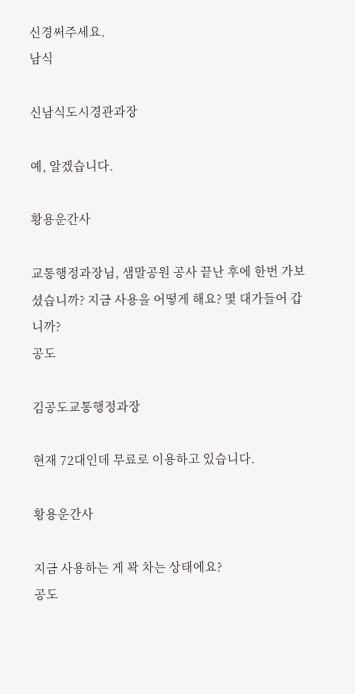신경써주세요.
남식

신남식도시경관과장

예, 알겠습니다.

황용운간사

교통행정과장님, 샘말공원 공사 끝난 후에 한번 가보셨습니까? 지금 사용을 어떻게 해요? 몇 대가들어 갑니까?
공도

김공도교통행정과장

현재 72대인데 무료로 이용하고 있습니다.

황용운간사

지금 사용하는 게 꽉 차는 상태에요?
공도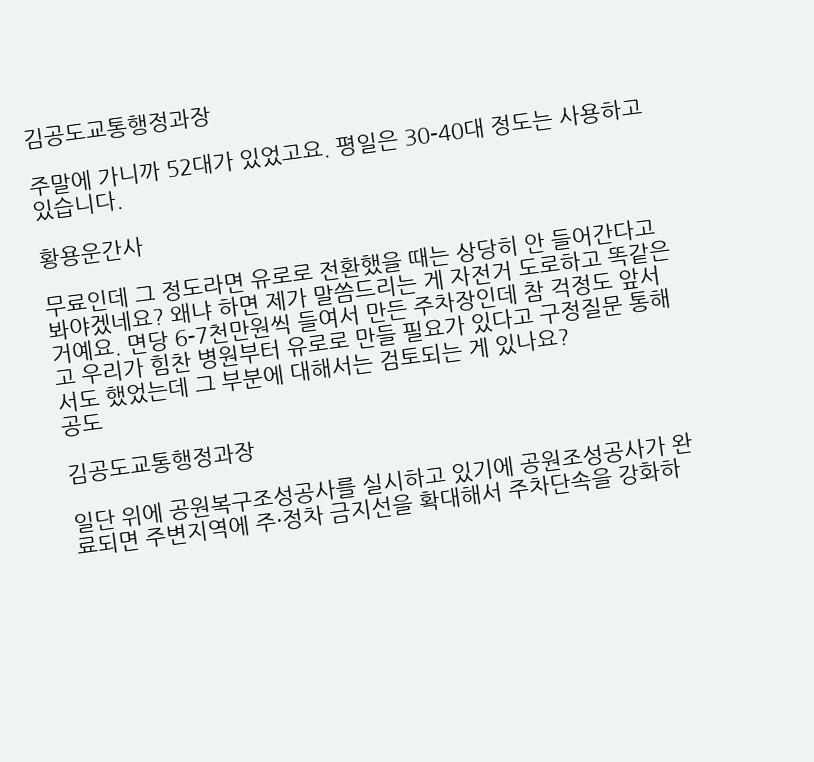김공도교통행정과장

주말에 가니까 52대가 있었고요. 평일은 30-40대 정도는 사용하고 있습니다.

황용운간사

무료인데 그 정도라면 유로로 전환했을 때는 상당히 안 들어간다고 봐야겠네요? 왜냐 하면 제가 말씀드리는 게 자전거 도로하고 똑같은 거예요. 면당 6-7천만원씩 들여서 만든 주차장인데 참 걱정도 앞서고 우리가 힘찬 병원부터 유로로 만들 필요가 있다고 구정질문 통해서도 했었는데 그 부분에 대해서는 검토되는 게 있나요?
공도

김공도교통행정과장

일단 위에 공원복구조성공사를 실시하고 있기에 공원조성공사가 완료되면 주변지역에 주·정차 금지선을 확대해서 주차단속을 강화하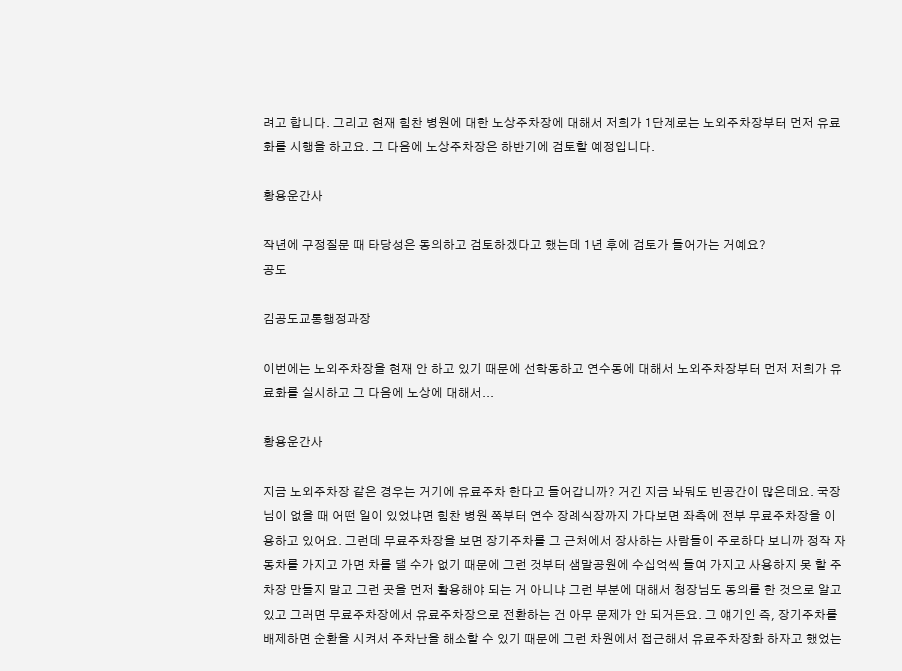려고 합니다. 그리고 현재 힘찬 병원에 대한 노상주차장에 대해서 저희가 1단계로는 노외주차장부터 먼저 유료화를 시행을 하고요. 그 다음에 노상주차장은 하반기에 검토할 예정입니다.

황용운간사

작년에 구정질문 때 타당성은 동의하고 검토하겠다고 했는데 1년 후에 검토가 들어가는 거예요?
공도

김공도교통행정과장

이번에는 노외주차장을 현재 안 하고 있기 때문에 선학동하고 연수동에 대해서 노외주차장부터 먼저 저희가 유료화를 실시하고 그 다음에 노상에 대해서...

황용운간사

지금 노외주차장 같은 경우는 거기에 유료주차 한다고 들어갑니까? 거긴 지금 놔둬도 빈공간이 많은데요. 국장님이 없을 때 어떤 일이 있었냐면 힘찬 병원 쪽부터 연수 장례식장까지 가다보면 좌측에 전부 무료주차장을 이용하고 있어요. 그런데 무료주차장을 보면 장기주차를 그 근처에서 장사하는 사람들이 주로하다 보니까 정작 자동차를 가지고 가면 차를 댈 수가 없기 때문에 그런 것부터 샘말공원에 수십억씩 들여 가지고 사용하지 못 할 주차장 만들지 말고 그런 곳을 먼저 활용해야 되는 거 아니냐 그런 부분에 대해서 청장님도 동의를 한 것으로 알고 있고 그러면 무료주차장에서 유료주차장으로 전환하는 건 아무 문제가 안 되거든요. 그 얘기인 즉, 장기주차를 배제하면 순환을 시켜서 주차난을 해소할 수 있기 때문에 그런 차원에서 접근해서 유료주차장화 하자고 했었는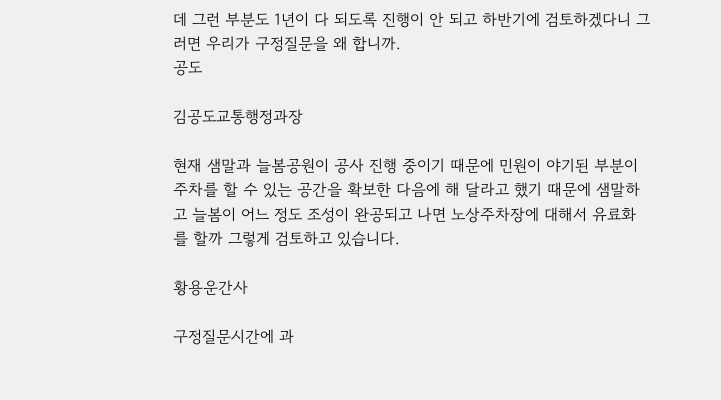데 그런 부분도 1년이 다 되도록 진행이 안 되고 하반기에 검토하겠다니 그러면 우리가 구정질문을 왜 합니까.
공도

김공도교통행정과장

현재 샘말과 늘봄공원이 공사 진행 중이기 때문에 민원이 야기된 부분이 주차를 할 수 있는 공간을 확보한 다음에 해 달라고 했기 때문에 샘말하고 늘봄이 어느 정도 조성이 완공되고 나면 노상주차장에 대해서 유료화를 할까 그렇게 검토하고 있습니다.

황용운간사

구정질문시간에 과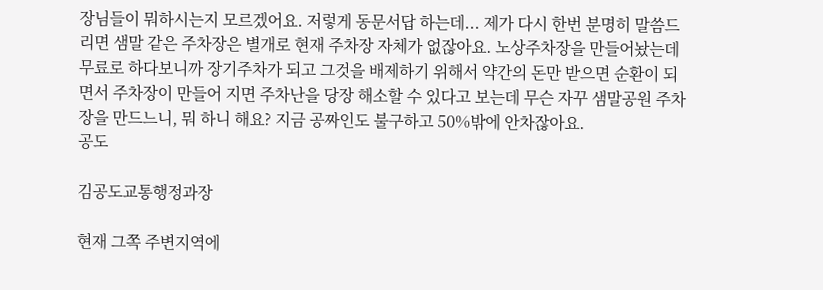장님들이 뭐하시는지 모르겠어요. 저렇게 동문서답 하는데... 제가 다시 한번 분명히 말씀드리면 샘말 같은 주차장은 별개로 현재 주차장 자체가 없잖아요. 노상주차장을 만들어놨는데 무료로 하다보니까 장기주차가 되고 그것을 배제하기 위해서 약간의 돈만 받으면 순환이 되면서 주차장이 만들어 지면 주차난을 당장 해소할 수 있다고 보는데 무슨 자꾸 샘말공원 주차장을 만드느니, 뭐 하니 해요? 지금 공짜인도 불구하고 50%밖에 안차잖아요.
공도

김공도교통행정과장

현재 그쪽 주변지역에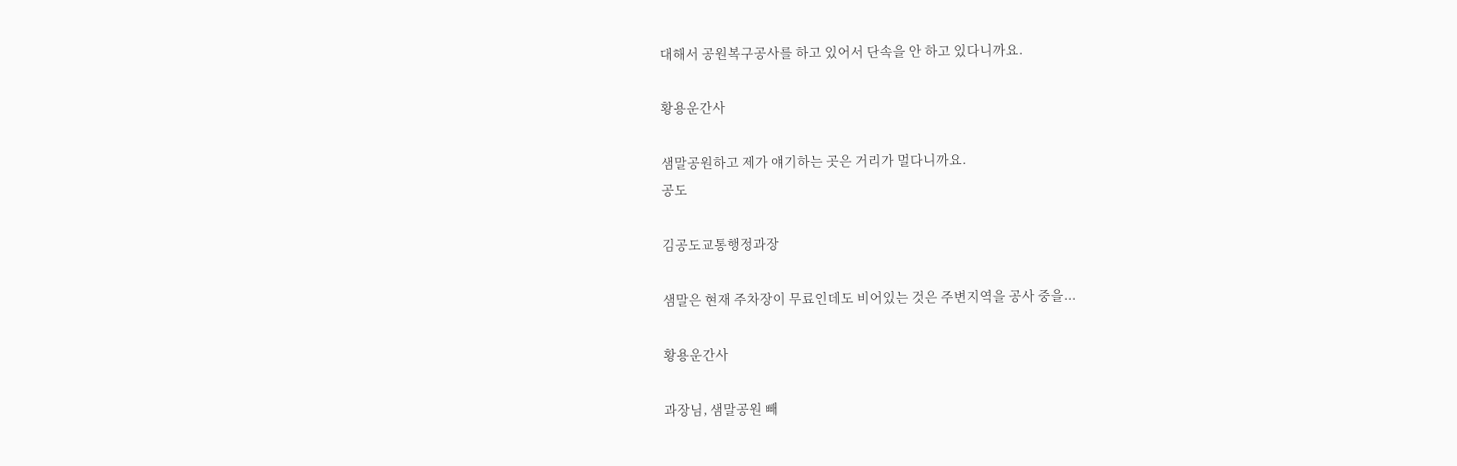대해서 공원복구공사를 하고 있어서 단속을 안 하고 있다니까요.

황용운간사

샘말공원하고 제가 얘기하는 곳은 거리가 멀다니까요.
공도

김공도교통행정과장

샘말은 현재 주차장이 무료인데도 비어있는 것은 주변지역을 공사 중을...

황용운간사

과장님, 샘말공원 빼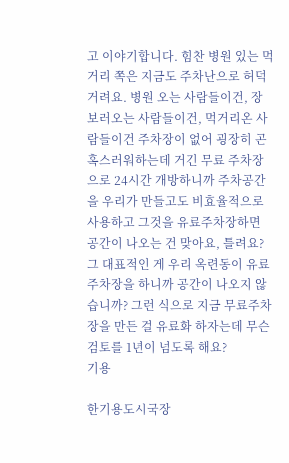고 이야기합니다. 힘찬 병원 있는 먹거리 쪽은 지금도 주차난으로 허덕거려요. 병원 오는 사람들이건, 장보러오는 사람들이건, 먹거리온 사람들이건 주차장이 없어 굉장히 곤혹스러워하는데 거긴 무료 주차장으로 24시간 개방하니까 주차공간을 우리가 만들고도 비효율적으로 사용하고 그것을 유료주차장하면 공간이 나오는 건 맞아요, 틀려요? 그 대표적인 게 우리 옥련동이 유료 주차장을 하니까 공간이 나오지 않습니까? 그런 식으로 지금 무료주차장을 만든 걸 유료화 하자는데 무슨 검토를 1년이 넘도록 해요?
기용

한기용도시국장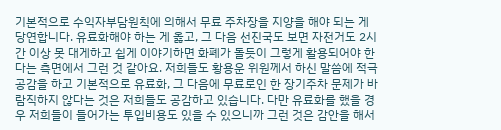기본적으로 수익자부담원칙에 의해서 무료 주차장을 지양을 해야 되는 게 당연합니다. 유료화해야 하는 게 옳고, 그 다음 선진국도 보면 자전거도 2시간 이상 못 대게하고 쉽게 이야기하면 화폐가 돌듯이 그렇게 활용되어야 한다는 측면에서 그런 것 같아요. 저희들도 황용운 위원께서 하신 말씀에 적극 공감을 하고 기본적으로 유료화, 그 다음에 무료로인 한 장기주차 문제가 바람직하지 않다는 것은 저희들도 공감하고 있습니다. 다만 유료화를 했을 경우 저희들이 들어가는 투입비용도 있을 수 있으니까 그런 것은 감안을 해서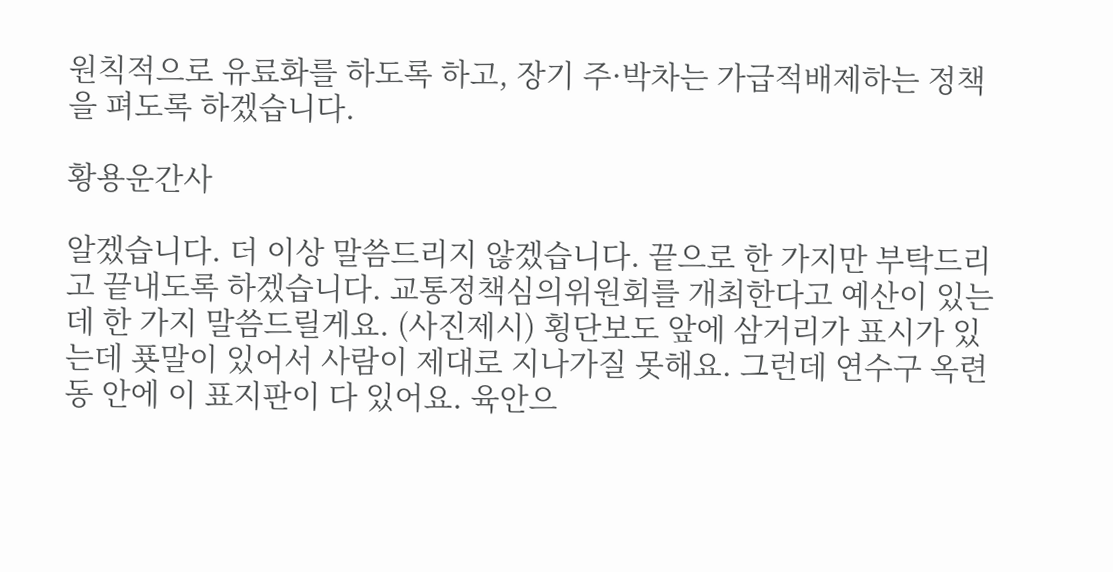원칙적으로 유료화를 하도록 하고, 장기 주·박차는 가급적배제하는 정책을 펴도록 하겠습니다.

황용운간사

알겠습니다. 더 이상 말씀드리지 않겠습니다. 끝으로 한 가지만 부탁드리고 끝내도록 하겠습니다. 교통정책심의위원회를 개최한다고 예산이 있는데 한 가지 말씀드릴게요. (사진제시) 횡단보도 앞에 삼거리가 표시가 있는데 푯말이 있어서 사람이 제대로 지나가질 못해요. 그런데 연수구 옥련동 안에 이 표지판이 다 있어요. 육안으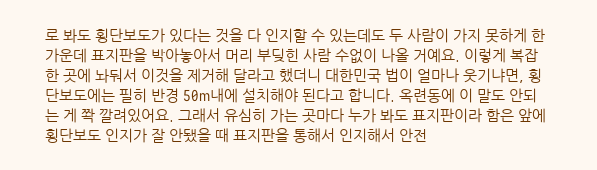로 봐도 횡단보도가 있다는 것을 다 인지할 수 있는데도 두 사람이 가지 못하게 한가운데 표지판을 박아놓아서 머리 부딪힌 사람 수없이 나올 거예요. 이렇게 복잡한 곳에 놔둬서 이것을 제거해 달라고 했더니 대한민국 법이 얼마나 웃기냐면, 횡단보도에는 필히 반경 50m내에 설치해야 된다고 합니다. 옥련동에 이 말도 안되는 게 쫙 깔려있어요. 그래서 유심히 가는 곳마다 누가 봐도 표지판이라 함은 앞에 횡단보도 인지가 잘 안됐을 때 표지판을 통해서 인지해서 안전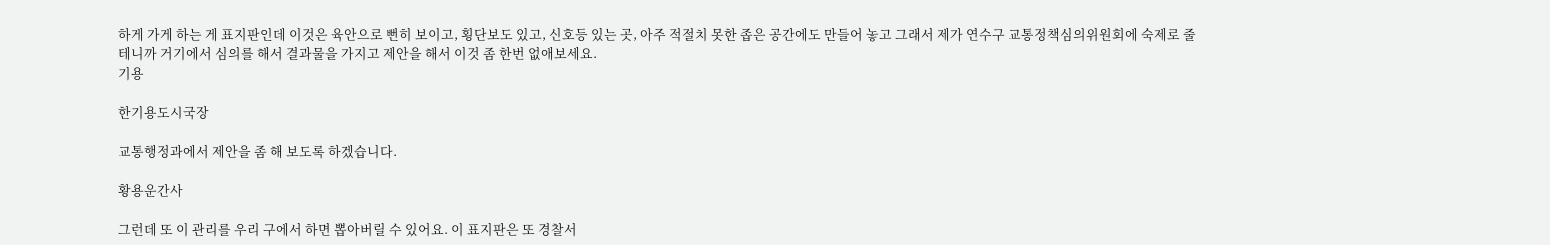하게 가게 하는 게 표지판인데 이것은 육안으로 뻔히 보이고, 횡단보도 있고, 신호등 있는 곳, 아주 적절치 못한 좁은 공간에도 만들어 놓고 그래서 제가 연수구 교통정책심의위원회에 숙제로 줄 테니까 거기에서 심의를 해서 결과물을 가지고 제안을 해서 이것 좀 한번 없애보세요.
기용

한기용도시국장

교통행정과에서 제안을 좀 해 보도록 하겠습니다.

황용운간사

그런데 또 이 관리를 우리 구에서 하면 뽑아버릴 수 있어요. 이 표지판은 또 경찰서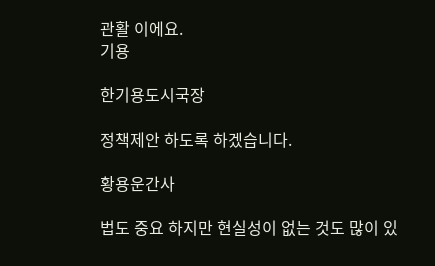관활 이에요.
기용

한기용도시국장

정책제안 하도록 하겠습니다.

황용운간사

법도 중요 하지만 현실성이 없는 것도 많이 있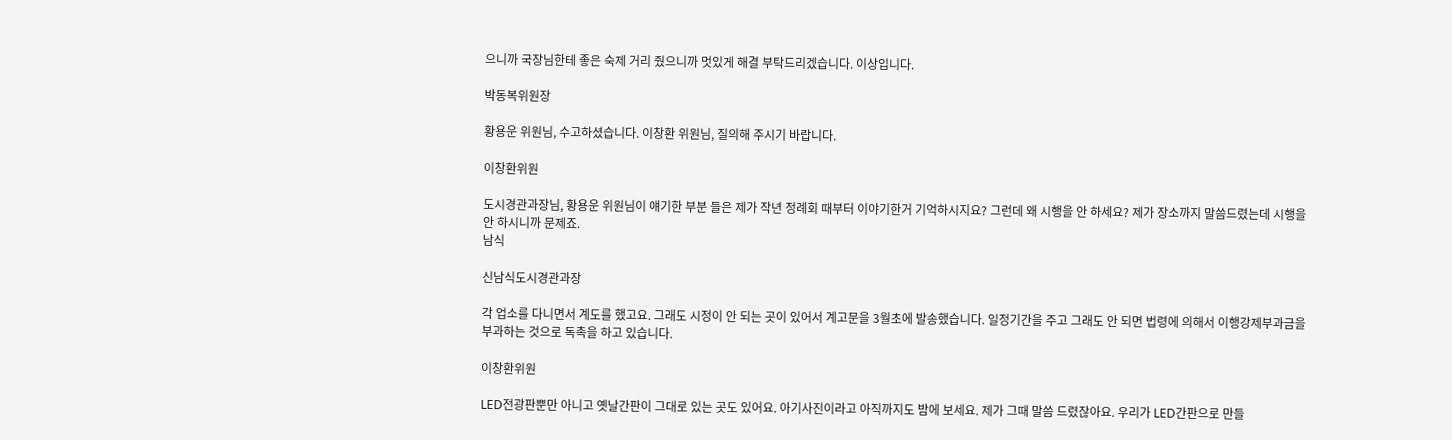으니까 국장님한테 좋은 숙제 거리 줬으니까 멋있게 해결 부탁드리겠습니다. 이상입니다.

박동복위원장

황용운 위원님, 수고하셨습니다. 이창환 위원님, 질의해 주시기 바랍니다.

이창환위원

도시경관과장님, 황용운 위원님이 얘기한 부분 들은 제가 작년 정례회 때부터 이야기한거 기억하시지요? 그런데 왜 시행을 안 하세요? 제가 장소까지 말씀드렸는데 시행을 안 하시니까 문제죠.
남식

신남식도시경관과장

각 업소를 다니면서 계도를 했고요. 그래도 시정이 안 되는 곳이 있어서 계고문을 3월초에 발송했습니다. 일정기간을 주고 그래도 안 되면 법령에 의해서 이행강제부과금을 부과하는 것으로 독촉을 하고 있습니다.

이창환위원

LED전광판뿐만 아니고 옛날간판이 그대로 있는 곳도 있어요. 아기사진이라고 아직까지도 밤에 보세요. 제가 그때 말씀 드렸잖아요. 우리가 LED간판으로 만들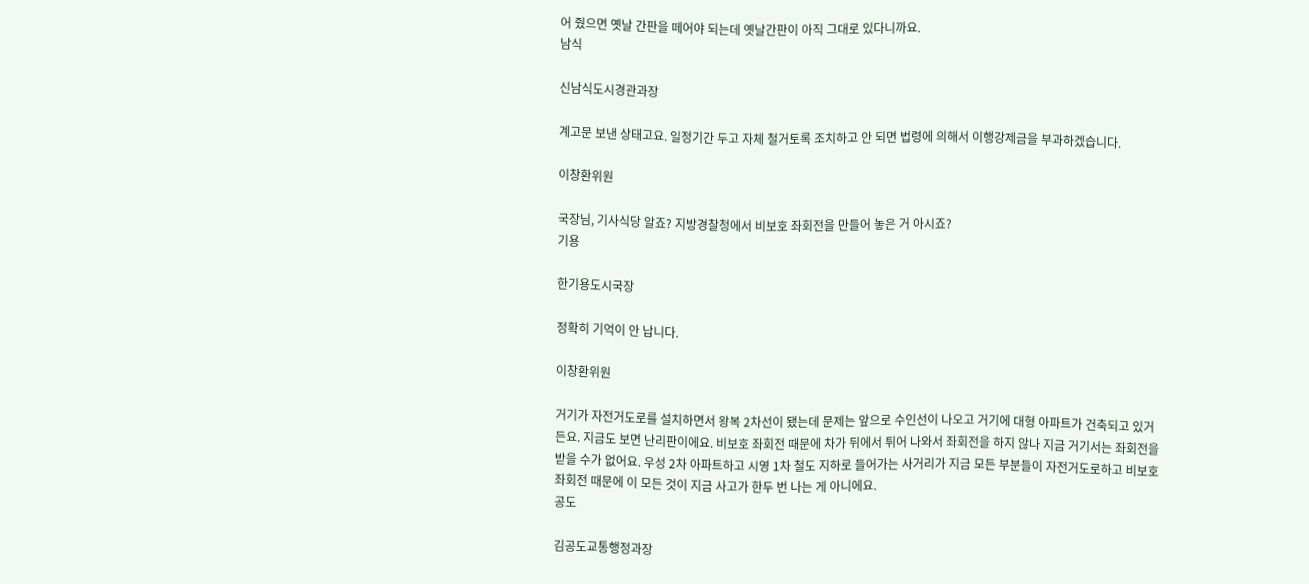어 줬으면 옛날 간판을 떼어야 되는데 옛날간판이 아직 그대로 있다니까요.
남식

신남식도시경관과장

계고문 보낸 상태고요. 일정기간 두고 자체 철거토록 조치하고 안 되면 법령에 의해서 이행강제금을 부과하겠습니다.

이창환위원

국장님, 기사식당 알죠? 지방경찰청에서 비보호 좌회전을 만들어 놓은 거 아시죠?
기용

한기용도시국장

정확히 기억이 안 납니다.

이창환위원

거기가 자전거도로를 설치하면서 왕복 2차선이 됐는데 문제는 앞으로 수인선이 나오고 거기에 대형 아파트가 건축되고 있거든요. 지금도 보면 난리판이에요. 비보호 좌회전 때문에 차가 뒤에서 튀어 나와서 좌회전을 하지 않나 지금 거기서는 좌회전을 받을 수가 없어요. 우성 2차 아파트하고 시영 1차 철도 지하로 들어가는 사거리가 지금 모든 부분들이 자전거도로하고 비보호 좌회전 때문에 이 모든 것이 지금 사고가 한두 번 나는 게 아니에요.
공도

김공도교통행정과장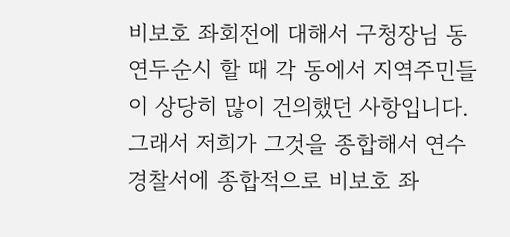비보호 좌회전에 대해서 구청장님 동 연두순시 할 때 각 동에서 지역주민들이 상당히 많이 건의했던 사항입니다. 그래서 저희가 그것을 종합해서 연수경찰서에 종합적으로 비보호 좌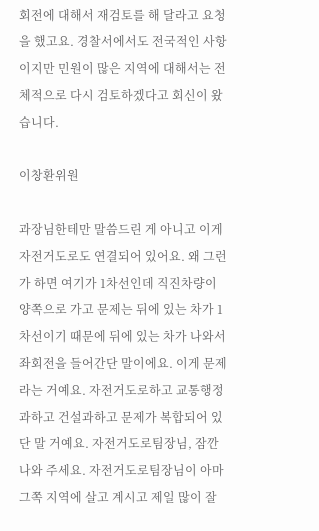회전에 대해서 재검토를 해 달라고 요청을 했고요. 경찰서에서도 전국적인 사항이지만 민원이 많은 지역에 대해서는 전체적으로 다시 검토하겠다고 회신이 왔습니다.

이창환위원

과장님한테만 말씀드린 게 아니고 이게 자전거도로도 연결되어 있어요. 왜 그런가 하면 여기가 1차선인데 직진차량이 양쪽으로 가고 문제는 뒤에 있는 차가 1차선이기 때문에 뒤에 있는 차가 나와서 좌회전을 들어간단 말이에요. 이게 문제라는 거예요. 자전거도로하고 교통행정과하고 건설과하고 문제가 복합되어 있단 말 거예요. 자전거도로팀장님, 잠깐 나와 주세요. 자전거도로팀장님이 아마 그쪽 지역에 살고 계시고 제일 많이 잘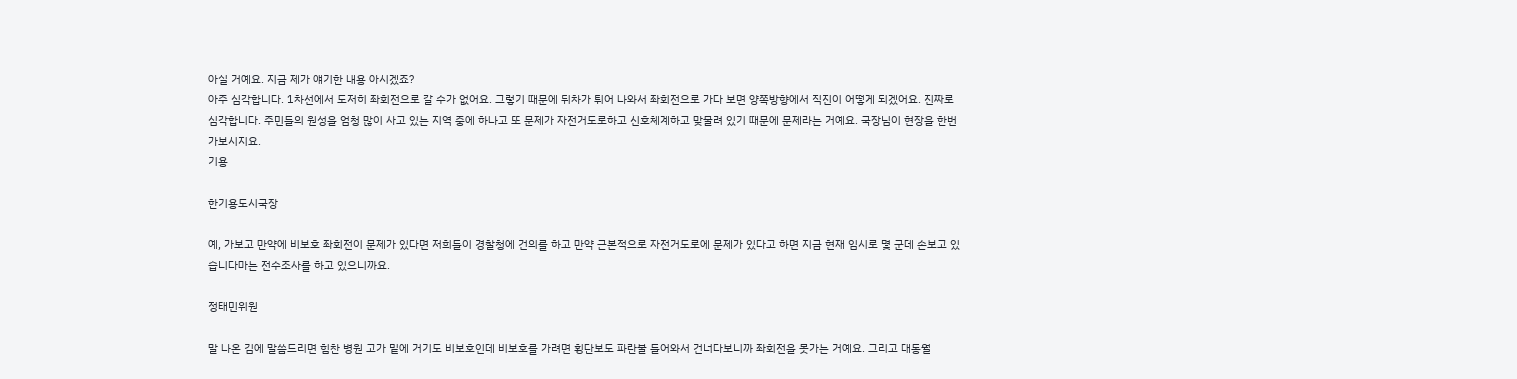아실 거예요. 지금 제가 얘기한 내용 아시겠죠?
아주 심각합니다. 1차선에서 도저히 좌회전으로 갈 수가 없어요. 그렇기 때문에 뒤차가 튀어 나와서 좌회전으로 가다 보면 양쪽방향에서 직진이 어떻게 되겠어요. 진짜로 심각합니다. 주민들의 원성을 엄청 많이 사고 있는 지역 중에 하나고 또 문제가 자전거도로하고 신호체계하고 맞물려 있기 때문에 문제라는 거예요. 국장님이 현장을 한번 가보시지요.
기용

한기용도시국장

예, 가보고 만약에 비보호 좌회전이 문제가 있다면 저희들이 경찰청에 건의를 하고 만약 근본적으로 자전거도로에 문제가 있다고 하면 지금 현재 임시로 몇 군데 손보고 있습니다마는 전수조사를 하고 있으니까요.

정태민위원

말 나온 김에 말씀드리면 힘찬 병원 고가 밑에 거기도 비보호인데 비보호를 가려면 횡단보도 파란불 들어와서 건너다보니까 좌회전을 못가는 거예요. 그리고 대동월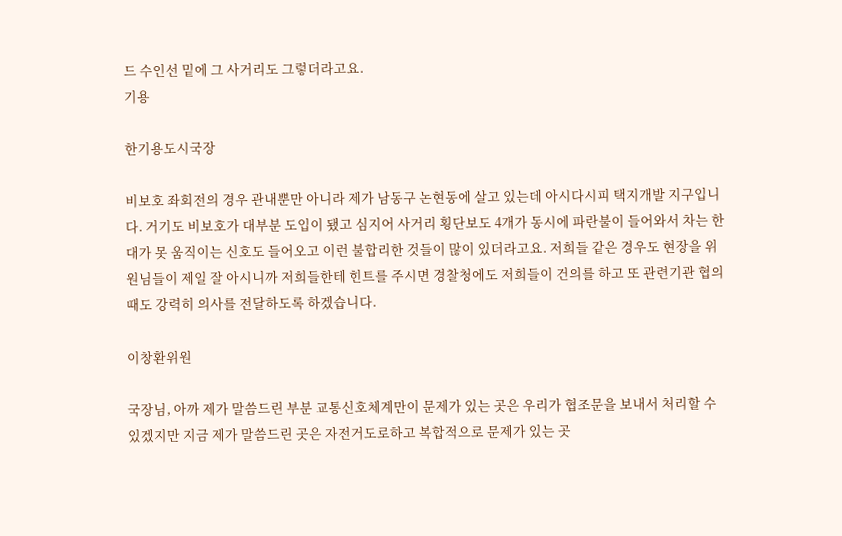드 수인선 밑에 그 사거리도 그렇더라고요.
기용

한기용도시국장

비보호 좌회전의 경우 관내뿐만 아니라 제가 남동구 논현동에 살고 있는데 아시다시피 택지개발 지구입니다. 거기도 비보호가 대부분 도입이 됐고 심지어 사거리 횡단보도 4개가 동시에 파란불이 들어와서 차는 한 대가 못 움직이는 신호도 들어오고 이런 불합리한 것들이 많이 있더라고요. 저희들 같은 경우도 현장을 위원님들이 제일 잘 아시니까 저희들한테 힌트를 주시면 경찰청에도 저희들이 건의를 하고 또 관련기관 협의 때도 강력히 의사를 전달하도록 하겠습니다.

이창환위원

국장님, 아까 제가 말씀드린 부분 교통신호체계만이 문제가 있는 곳은 우리가 협조문을 보내서 처리할 수 있겠지만 지금 제가 말씀드린 곳은 자전거도로하고 복합적으로 문제가 있는 곳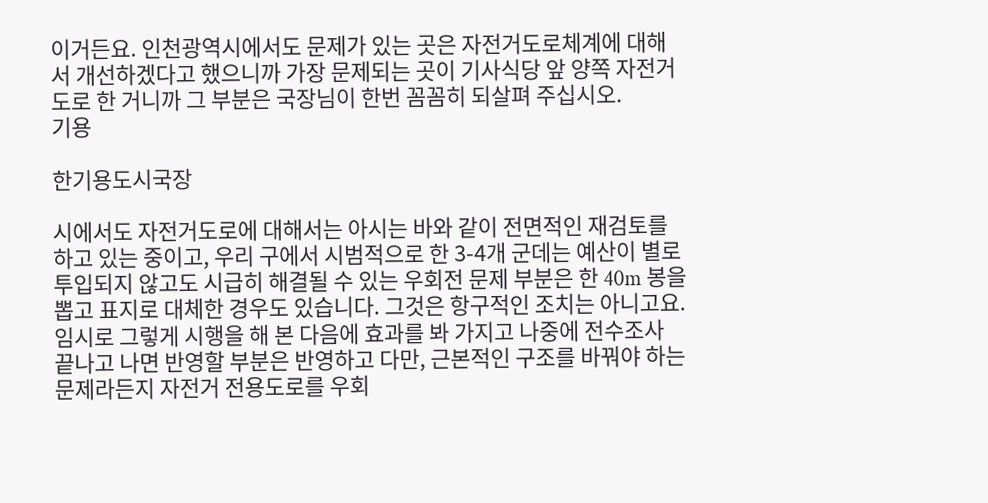이거든요. 인천광역시에서도 문제가 있는 곳은 자전거도로체계에 대해서 개선하겠다고 했으니까 가장 문제되는 곳이 기사식당 앞 양쪽 자전거도로 한 거니까 그 부분은 국장님이 한번 꼼꼼히 되살펴 주십시오.
기용

한기용도시국장

시에서도 자전거도로에 대해서는 아시는 바와 같이 전면적인 재검토를 하고 있는 중이고, 우리 구에서 시범적으로 한 3-4개 군데는 예산이 별로 투입되지 않고도 시급히 해결될 수 있는 우회전 문제 부분은 한 40m 봉을 뽑고 표지로 대체한 경우도 있습니다. 그것은 항구적인 조치는 아니고요. 임시로 그렇게 시행을 해 본 다음에 효과를 봐 가지고 나중에 전수조사 끝나고 나면 반영할 부분은 반영하고 다만, 근본적인 구조를 바꿔야 하는 문제라든지 자전거 전용도로를 우회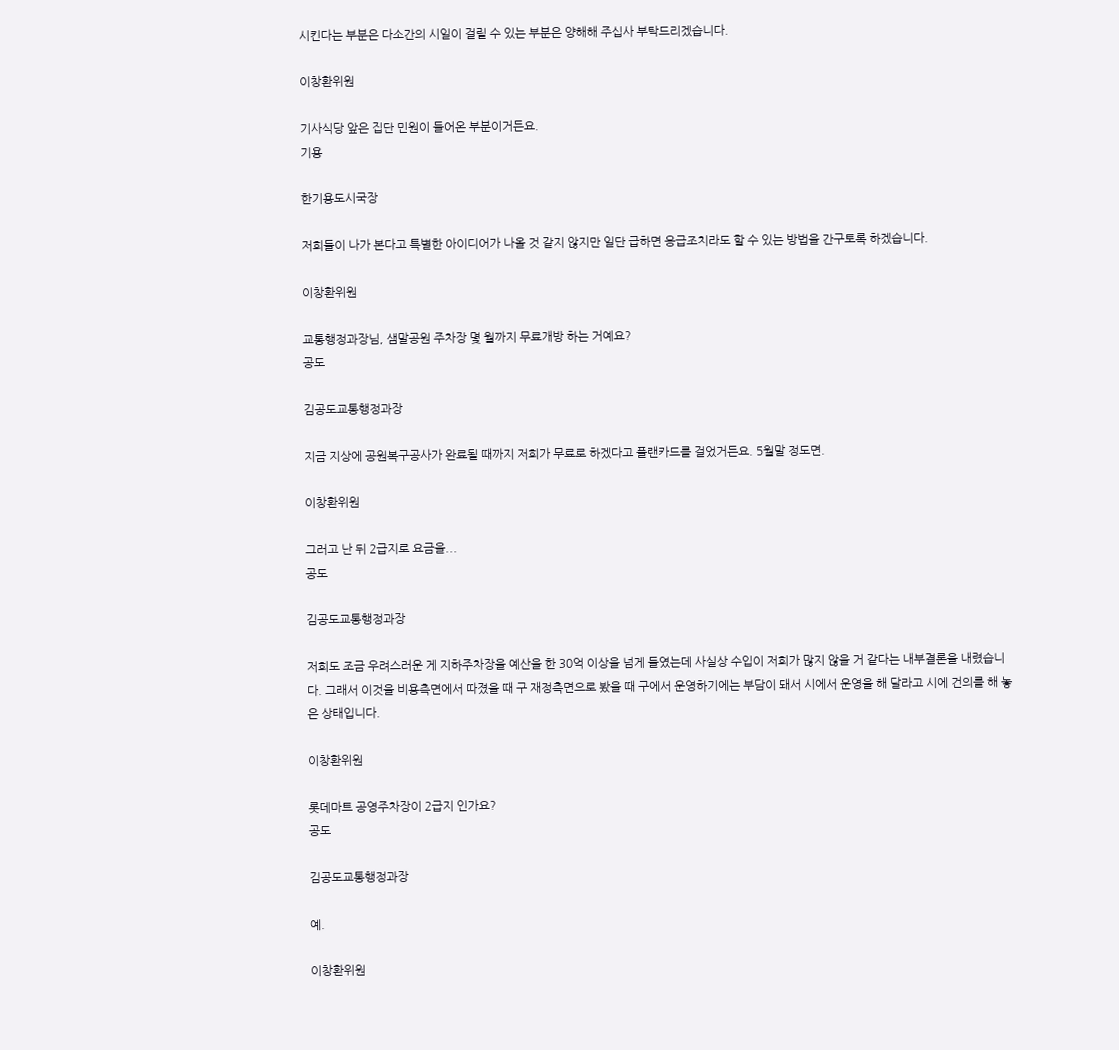시킨다는 부분은 다소간의 시일이 걸릴 수 있는 부분은 양해해 주십사 부탁드리겠습니다.

이창환위원

기사식당 앞은 집단 민원이 들어온 부분이거든요.
기용

한기용도시국장

저희들이 나가 본다고 특별한 아이디어가 나올 것 같지 않지만 일단 급하면 응급조치라도 할 수 있는 방법을 간구토록 하겠습니다.

이창환위원

교통행정과장님, 샘말공원 주차장 몇 월까지 무료개방 하는 거예요?
공도

김공도교통행정과장

지금 지상에 공원복구공사가 완료될 때까지 저희가 무료로 하겠다고 플랜카드를 걸었거든요. 5월말 정도면.

이창환위원

그러고 난 뒤 2급지로 요금을...
공도

김공도교통행정과장

저희도 조금 우려스러운 게 지하주차장을 예산을 한 30억 이상을 넘게 들였는데 사실상 수입이 저희가 많지 않을 거 같다는 내부결론을 내렸습니다. 그래서 이것을 비용측면에서 따졌을 때 구 재정측면으로 봤을 때 구에서 운영하기에는 부담이 돼서 시에서 운영을 해 달라고 시에 건의를 해 놓은 상태입니다.

이창환위원

롯데마트 공영주차장이 2급지 인가요?
공도

김공도교통행정과장

예.

이창환위원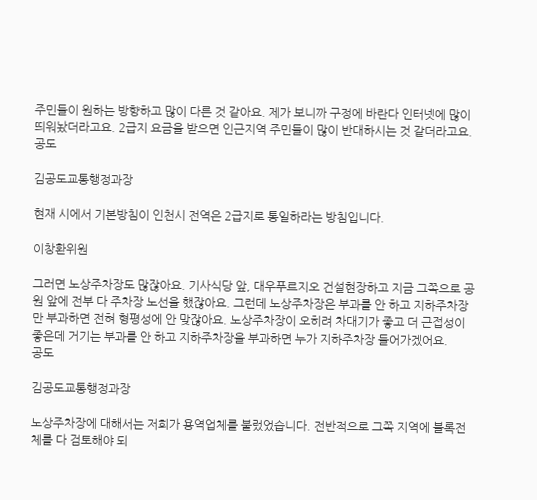주민들이 원하는 방향하고 많이 다른 것 같아요. 제가 보니까 구정에 바란다 인터넷에 많이 띄워놨더라고요. 2급지 요금을 받으면 인근지역 주민들이 많이 반대하시는 것 같더라고요.
공도

김공도교통행정과장

현재 시에서 기본방침이 인천시 전역은 2급지로 통일하라는 방침입니다.

이창환위원

그러면 노상주차장도 많잖아요. 기사식당 앞, 대우푸르지오 건설현장하고 지금 그쪽으로 공원 앞에 전부 다 주차장 노선을 했잖아요. 그런데 노상주차장은 부과를 안 하고 지하주차장만 부과하면 전혀 형평성에 안 맞잖아요. 노상주차장이 오히려 차대기가 좋고 더 근접성이 좋은데 거기는 부과를 안 하고 지하주차장을 부과하면 누가 지하주차장 들어가겠어요.
공도

김공도교통행정과장

노상주차장에 대해서는 저희가 용역업체를 불렀었습니다. 전반적으로 그쪽 지역에 블록전체를 다 검토해야 되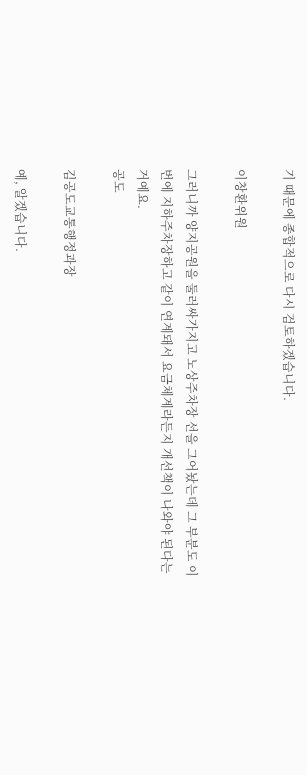기 때문에 종합적으로 다시 검토하겠습니다.

이창환위원

그러니까 양지공원을 둘러싸가지고 노상주차장 선을 그어놨는데 그 부분도 이번에 지하주차장하고 같이 연계돼서 요금체계라든지 개선책이 나와야 된다는 거예요.
공도

김공도교통행정과장

예, 알겠습니다.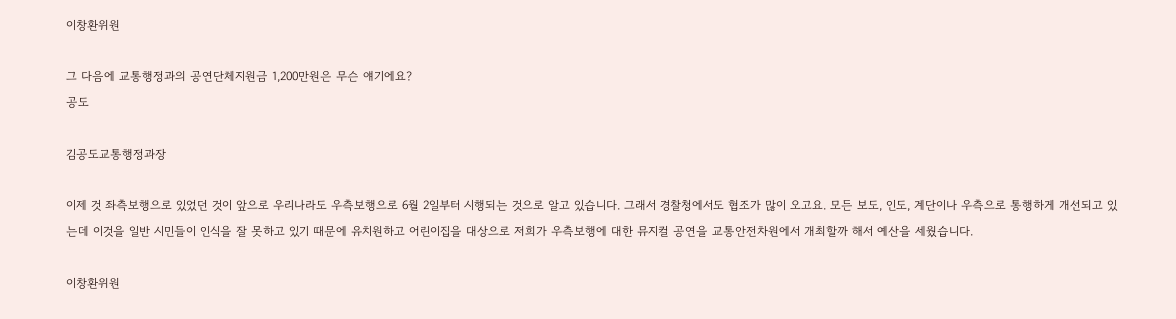이창환위원

그 다음에 교통행정과의 공연단체지원금 1,200만원은 무슨 얘기에요?
공도

김공도교통행정과장

이제 것 좌측보행으로 있었던 것이 앞으로 우리나라도 우측보행으로 6월 2일부터 시행되는 것으로 알고 있습니다. 그래서 경찰청에서도 협조가 많이 오고요. 모든 보도, 인도, 계단이나 우측으로 통행하게 개선되고 있는데 이것을 일반 시민들이 인식을 잘 못하고 있기 때문에 유치원하고 어린이집을 대상으로 저희가 우측보행에 대한 뮤지컬 공연을 교통안전차원에서 개최할까 해서 예산을 세웠습니다.

이창환위원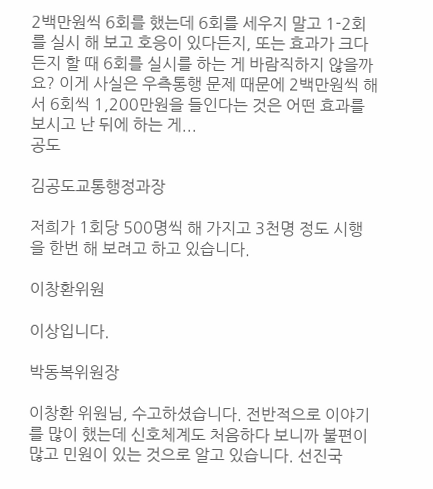2백만원씩 6회를 했는데 6회를 세우지 말고 1-2회를 실시 해 보고 호응이 있다든지, 또는 효과가 크다든지 할 때 6회를 실시를 하는 게 바람직하지 않을까요? 이게 사실은 우측통행 문제 때문에 2백만원씩 해서 6회씩 1,200만원을 들인다는 것은 어떤 효과를 보시고 난 뒤에 하는 게...
공도

김공도교통행정과장

저희가 1회당 500명씩 해 가지고 3천명 정도 시행을 한번 해 보려고 하고 있습니다.

이창환위원

이상입니다.

박동복위원장

이창환 위원님, 수고하셨습니다. 전반적으로 이야기를 많이 했는데 신호체계도 처음하다 보니까 불편이 많고 민원이 있는 것으로 알고 있습니다. 선진국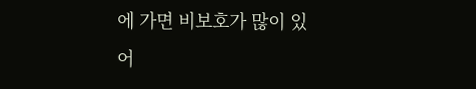에 가면 비보호가 많이 있어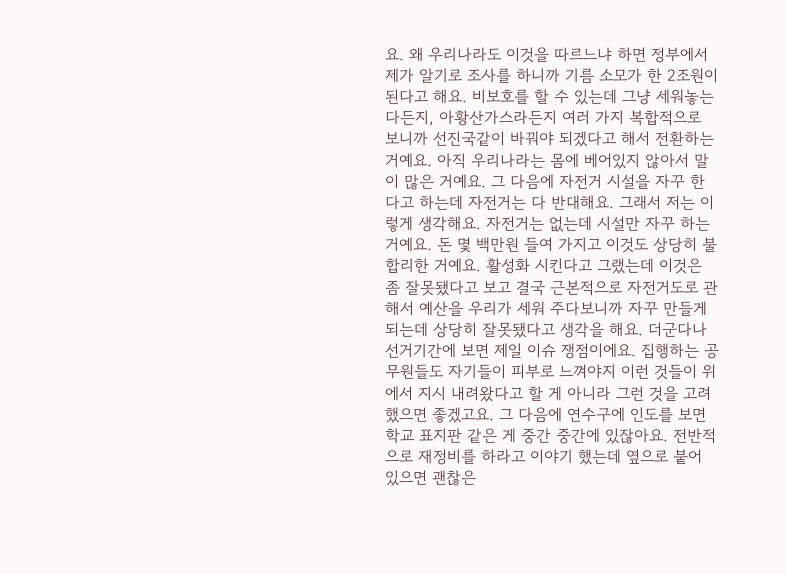요. 왜 우리나라도 이것을 따르느냐 하면 정부에서 제가 알기로 조사를 하니까 기름 소모가 한 2조원이 된다고 해요. 비보호를 할 수 있는데 그냥 세워놓는다든지, 아황산가스라든지 여러 가지 복합적으로 보니까 선진국같이 바꿔야 되겠다고 해서 전환하는 거예요. 아직 우리나라는 몸에 베어있지 않아서 말이 많은 거예요. 그 다음에 자전거 시설을 자꾸 한다고 하는데 자전거는 다 반대해요. 그래서 저는 이렇게 생각해요. 자전거는 없는데 시설만 자꾸 하는 거예요. 돈 몇 백만원 들여 가지고 이것도 상당히 불합리한 거예요. 활성화 시킨다고 그랬는데 이것은 좀 잘못됐다고 보고 결국 근본적으로 자전거도로 관해서 예산을 우리가 세워 주다보니까 자꾸 만들게 되는데 상당히 잘못됐다고 생각을 해요. 더군다나 선거기간에 보면 제일 이슈 쟁점이에요. 집행하는 공무원들도 자기들이 피부로 느껴야지 이런 것들이 위에서 지시 내려왔다고 할 게 아니라 그런 것을 고려했으면 좋겠고요. 그 다음에 연수구에 인도를 보면 학교 표지판 같은 게 중간 중간에 있잖아요. 전반적으로 재정비를 하라고 이야기 했는데 옆으로 붙어 있으면 괜찮은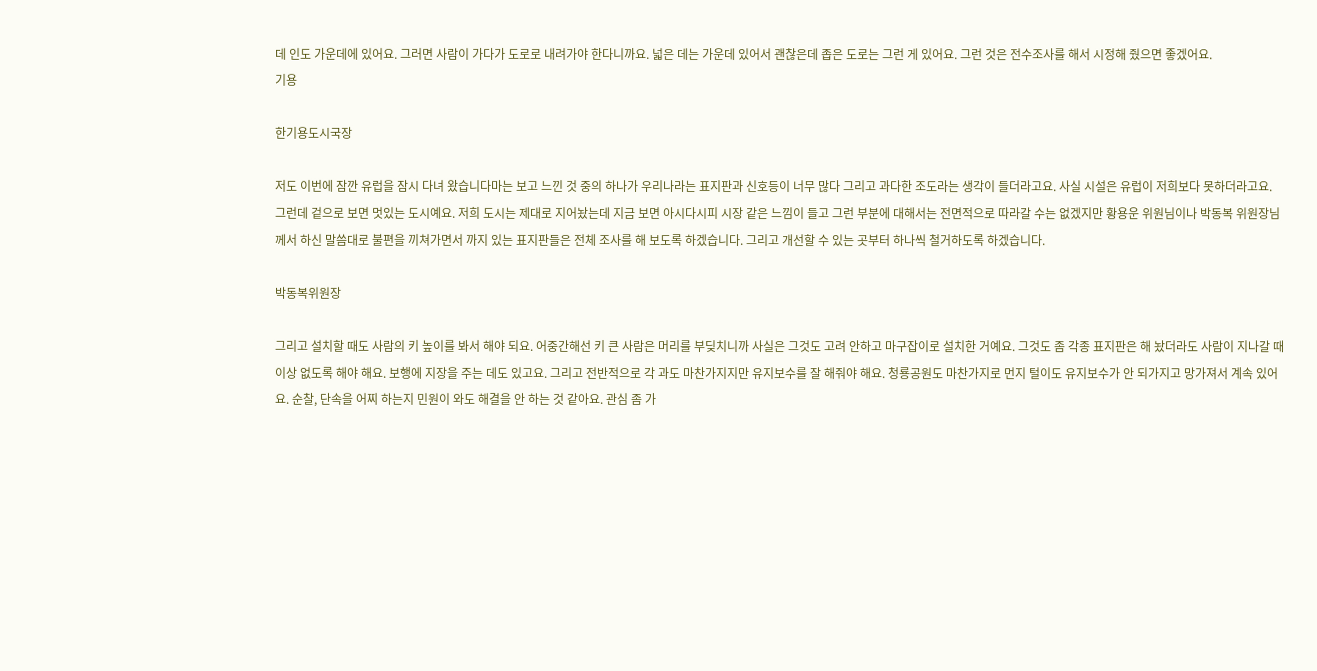데 인도 가운데에 있어요. 그러면 사람이 가다가 도로로 내려가야 한다니까요. 넓은 데는 가운데 있어서 괜찮은데 좁은 도로는 그런 게 있어요. 그런 것은 전수조사를 해서 시정해 줬으면 좋겠어요.
기용

한기용도시국장

저도 이번에 잠깐 유럽을 잠시 다녀 왔습니다마는 보고 느낀 것 중의 하나가 우리나라는 표지판과 신호등이 너무 많다 그리고 과다한 조도라는 생각이 들더라고요. 사실 시설은 유럽이 저희보다 못하더라고요. 그런데 겉으로 보면 멋있는 도시예요. 저희 도시는 제대로 지어놨는데 지금 보면 아시다시피 시장 같은 느낌이 들고 그런 부분에 대해서는 전면적으로 따라갈 수는 없겠지만 황용운 위원님이나 박동복 위원장님께서 하신 말씀대로 불편을 끼쳐가면서 까지 있는 표지판들은 전체 조사를 해 보도록 하겠습니다. 그리고 개선할 수 있는 곳부터 하나씩 철거하도록 하겠습니다.

박동복위원장

그리고 설치할 때도 사람의 키 높이를 봐서 해야 되요. 어중간해선 키 큰 사람은 머리를 부딪치니까 사실은 그것도 고려 안하고 마구잡이로 설치한 거예요. 그것도 좀 각종 표지판은 해 놨더라도 사람이 지나갈 때 이상 없도록 해야 해요. 보행에 지장을 주는 데도 있고요. 그리고 전반적으로 각 과도 마찬가지지만 유지보수를 잘 해줘야 해요. 청룡공원도 마찬가지로 먼지 털이도 유지보수가 안 되가지고 망가져서 계속 있어요. 순찰, 단속을 어찌 하는지 민원이 와도 해결을 안 하는 것 같아요. 관심 좀 가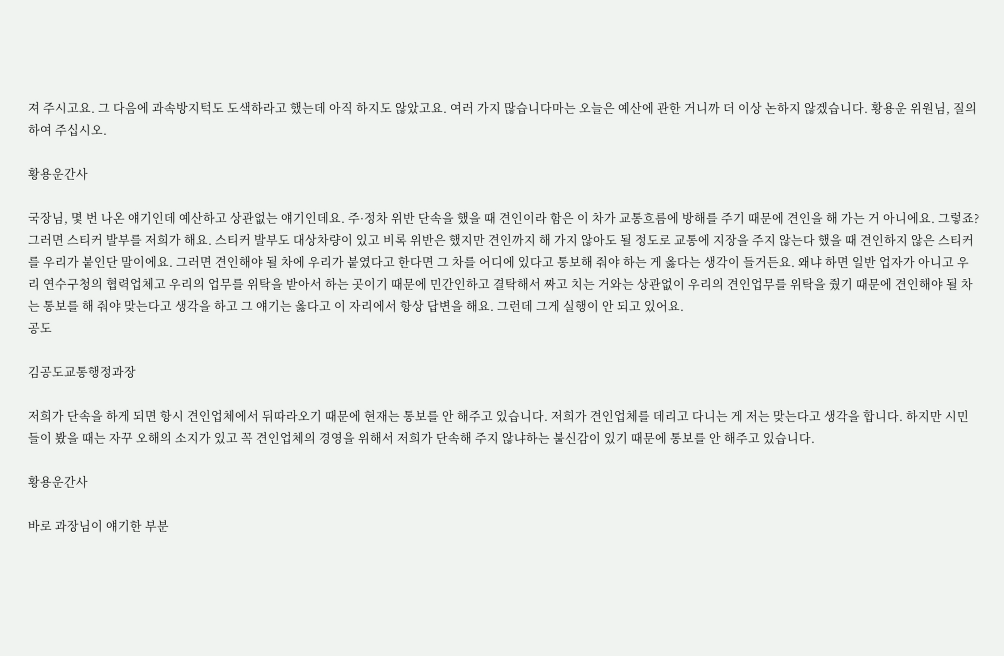져 주시고요. 그 다음에 과속방지턱도 도색하라고 했는데 아직 하지도 않았고요. 여러 가지 많습니다마는 오늘은 예산에 관한 거니까 더 이상 논하지 않겠습니다. 황용운 위원님, 질의하여 주십시오.

황용운간사

국장님, 몇 번 나온 얘기인데 예산하고 상관없는 얘기인데요. 주·정차 위반 단속을 했을 때 견인이라 함은 이 차가 교통흐름에 방해를 주기 때문에 견인을 해 가는 거 아니에요. 그렇죠? 그러면 스티커 발부를 저희가 해요. 스티커 발부도 대상차량이 있고 비록 위반은 했지만 견인까지 해 가지 않아도 될 정도로 교통에 지장을 주지 않는다 했을 때 견인하지 않은 스티커를 우리가 붙인단 말이에요. 그러면 견인해야 될 차에 우리가 붙였다고 한다면 그 차를 어디에 있다고 통보해 줘야 하는 게 옳다는 생각이 들거든요. 왜냐 하면 일반 업자가 아니고 우리 연수구청의 협력업체고 우리의 업무를 위탁을 받아서 하는 곳이기 때문에 민간인하고 결탁해서 짜고 치는 거와는 상관없이 우리의 견인업무를 위탁을 줬기 때문에 견인해야 될 차는 통보를 해 줘야 맞는다고 생각을 하고 그 얘기는 옳다고 이 자리에서 항상 답변을 해요. 그런데 그게 실행이 안 되고 있어요.
공도

김공도교통행정과장

저희가 단속을 하게 되면 항시 견인업체에서 뒤따라오기 때문에 현재는 통보를 안 해주고 있습니다. 저희가 견인업체를 데리고 다니는 게 저는 맞는다고 생각을 합니다. 하지만 시민들이 봤을 때는 자꾸 오해의 소지가 있고 꼭 견인업체의 경영을 위해서 저희가 단속해 주지 않냐하는 불신감이 있기 때문에 통보를 안 해주고 있습니다.

황용운간사

바로 과장님이 얘기한 부분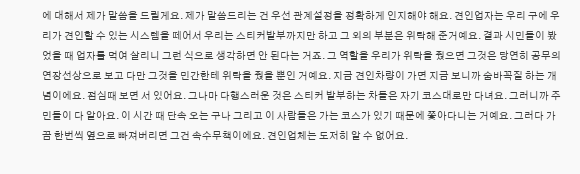에 대해서 제가 말씀을 드릴게요. 제가 말씀드리는 건 우선 관계설정을 정확하게 인지해야 해요. 견인업자는 우리 구에 우리가 견인할 수 있는 시스템을 떼어서 우리는 스티커발부까지만 하고 그 외의 부분은 위탁해 준거예요. 결과 시민들이 봤었을 때 업자를 먹여 살리니 그런 식으로 생각하면 안 된다는 거죠. 그 역할을 우리가 위탁을 줬으면 그것은 당연히 공무의 연장선상으로 보고 다만 그것을 민간한테 위탁을 줬을 뿐인 거예요. 지금 견인차량이 가면 지금 보니까 숨바꼭질 하는 개념이에요. 점심때 보면 서 있어요. 그나마 다행스러운 것은 스티커 발부하는 차들은 자기 코스대로만 다녀요. 그러니까 주민들이 다 알아요. 이 시간 때 단속 오는 구나 그리고 이 사람들은 가는 코스가 있기 때문에 쫓아다니는 거예요. 그러다 가끔 한번씩 옆으로 빠져버리면 그건 속수무책이에요. 견인업체는 도저히 알 수 없어요.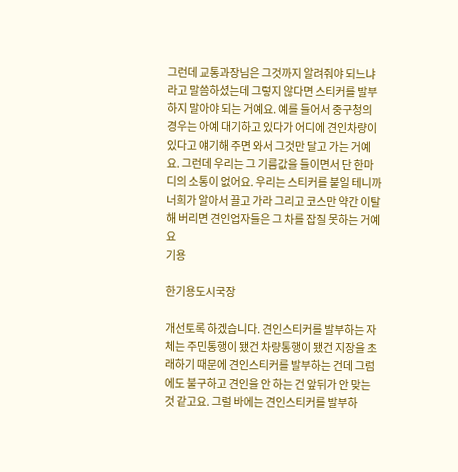그런데 교통과장님은 그것까지 알려줘야 되느냐 라고 말씀하셨는데 그렇지 않다면 스티커를 발부하지 말아야 되는 거예요. 예를 들어서 중구청의 경우는 아예 대기하고 있다가 어디에 견인차량이 있다고 얘기해 주면 와서 그것만 달고 가는 거예요. 그런데 우리는 그 기름값을 들이면서 단 한마디의 소통이 없어요. 우리는 스티커를 붙일 테니까 너희가 알아서 끌고 가라 그리고 코스만 약간 이탈해 버리면 견인업자들은 그 차를 잡질 못하는 거예요
기용

한기용도시국장

개선토록 하겠습니다. 견인스티커를 발부하는 자체는 주민통행이 됐건 차량통행이 됐건 지장을 초래하기 때문에 견인스티커를 발부하는 건데 그럼에도 불구하고 견인을 안 하는 건 앞뒤가 안 맞는 것 같고요. 그럴 바에는 견인스티커를 발부하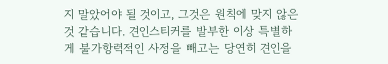지 말았어야 될 것이고, 그것은 원칙에 맞지 않은 것 같습니다. 견인스티커를 발부한 이상 특별하게 불가항력적인 사정을 빼고는 당연히 견인을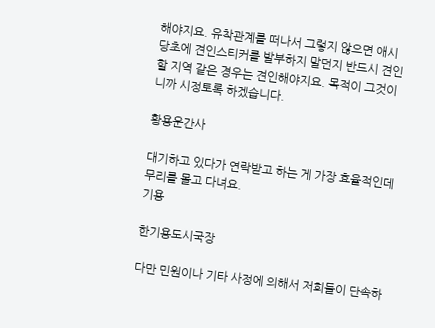해야지요. 유착관계를 떠나서 그렇지 않으면 애시 당초에 견인스티커를 발부하지 말던지 반드시 견인할 지역 같은 경우는 견인해야지요. 목적이 그것이니까 시정토록 하겠습니다.

황용운간사

대기하고 있다가 연락받고 하는 게 가장 효율적인데 무리를 몰고 다녀요.
기용

한기용도시국장

다만 민원이나 기타 사정에 의해서 저희들이 단속하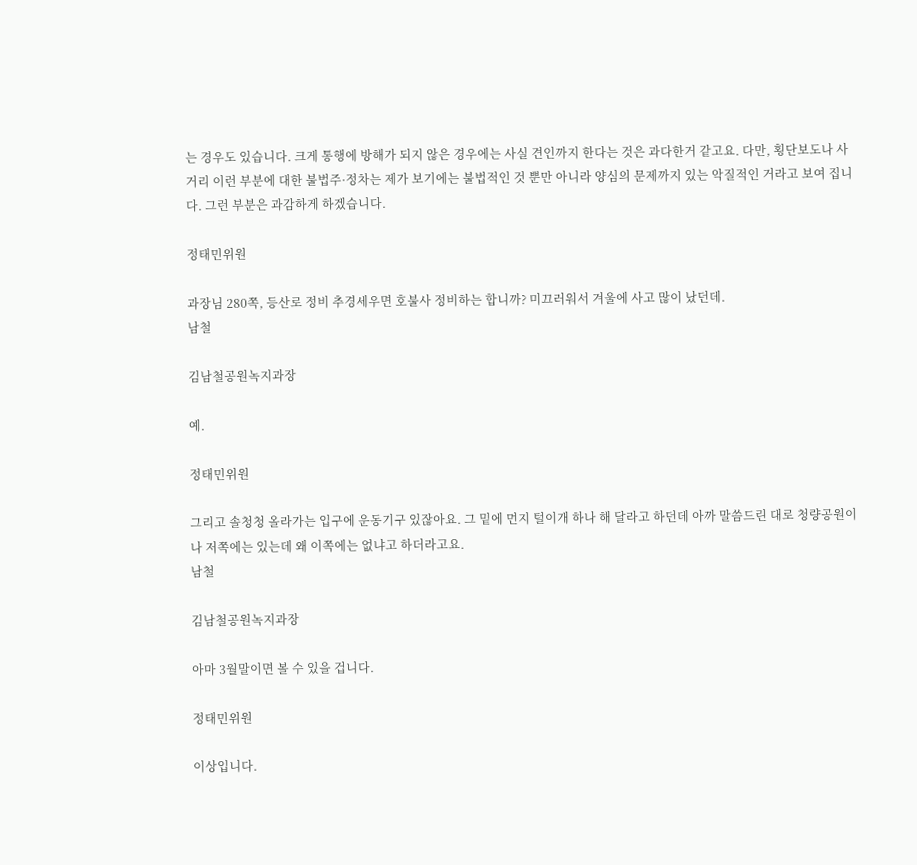는 경우도 있습니다. 크게 통행에 방해가 되지 않은 경우에는 사실 견인까지 한다는 것은 과다한거 같고요. 다만, 횡단보도나 사거리 이런 부분에 대한 불법주·정차는 제가 보기에는 불법적인 것 뿐만 아니라 양심의 문제까지 있는 악질적인 거라고 보여 집니다. 그런 부분은 과감하게 하겠습니다.

정태민위원

과장님 280쪽, 등산로 정비 추경세우면 호불사 정비하는 합니까? 미끄러워서 겨울에 사고 많이 났던데.
남철

김남철공원녹지과장

예.

정태민위원

그리고 솔청청 올라가는 입구에 운동기구 있잖아요. 그 밑에 먼지 털이개 하나 해 달라고 하던데 아까 말씀드린 대로 청량공원이나 저쪽에는 있는데 왜 이쪽에는 없냐고 하더라고요.
남철

김남철공원녹지과장

아마 3월말이면 볼 수 있을 겁니다.

정태민위원

이상입니다.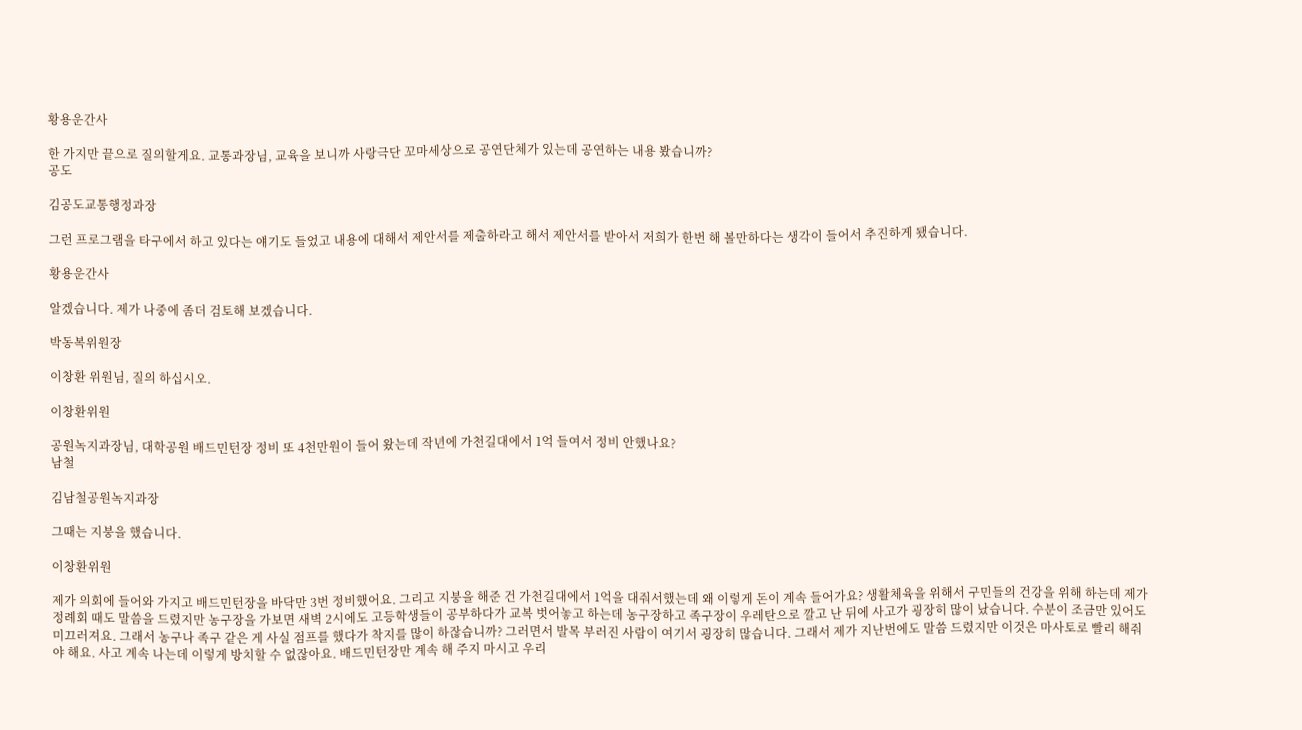황용운간사

한 가지만 끝으로 질의할게요. 교통과장님, 교육을 보니까 사랑극단 꼬마세상으로 공연단체가 있는데 공연하는 내용 봤습니까?
공도

김공도교통행정과장

그런 프로그램을 타구에서 하고 있다는 얘기도 들었고 내용에 대해서 제안서를 제출하라고 해서 제안서를 받아서 저희가 한번 해 볼만하다는 생각이 들어서 추진하게 됐습니다.

황용운간사

알겠습니다. 제가 나중에 좀더 검토해 보겠습니다.

박동복위원장

이창환 위원님, 질의 하십시오.

이창환위원

공원녹지과장님, 대학공원 배드민턴장 정비 또 4천만원이 들어 왔는데 작년에 가천길대에서 1억 들여서 정비 안했나요?
남철

김남철공원녹지과장

그때는 지붕을 했습니다.

이창환위원

제가 의회에 들어와 가지고 배드민턴장을 바닥만 3번 정비했어요. 그리고 지붕을 해준 건 가천길대에서 1억을 대줘서했는데 왜 이렇게 돈이 계속 들어가요? 생활체육을 위해서 구민들의 건강을 위해 하는데 제가 정례회 때도 말씀을 드렸지만 농구장을 가보면 새벽 2시에도 고등학생들이 공부하다가 교복 벗어놓고 하는데 농구장하고 족구장이 우레탄으로 깔고 난 뒤에 사고가 굉장히 많이 났습니다. 수분이 조금만 있어도 미끄러져요. 그래서 농구나 족구 같은 게 사실 점프를 했다가 착지를 많이 하잖습니까? 그러면서 발목 부러진 사람이 여기서 굉장히 많습니다. 그래서 제가 지난번에도 말씀 드렸지만 이것은 마사토로 빨리 해줘야 해요. 사고 계속 나는데 이렇게 방치할 수 없잖아요. 배드민턴장만 계속 해 주지 마시고 우리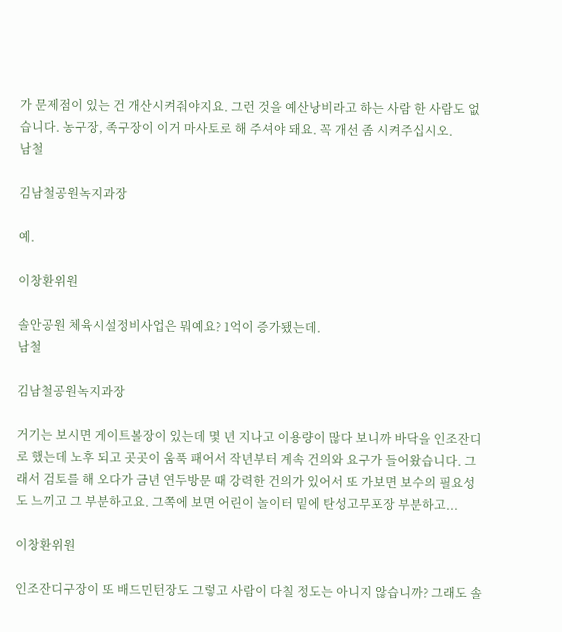가 문제점이 있는 건 개산시켜줘야지요. 그런 것을 예산낭비라고 하는 사람 한 사람도 없습니다. 농구장, 족구장이 이거 마사토로 해 주셔야 돼요. 꼭 개선 좀 시켜주십시오.
남철

김남철공원녹지과장

예.

이창환위원

솔안공원 체육시설정비사업은 뭐예요? 1억이 증가됐는데.
남철

김남철공원녹지과장

거기는 보시면 게이트볼장이 있는데 몇 년 지나고 이용량이 많다 보니까 바닥을 인조잔디로 했는데 노후 되고 곳곳이 움푹 패어서 작년부터 계속 건의와 요구가 들어왔습니다. 그래서 검토를 해 오다가 금년 연두방문 때 강력한 건의가 있어서 또 가보면 보수의 필요성도 느끼고 그 부분하고요. 그쪽에 보면 어린이 놀이터 밑에 탄성고무포장 부분하고...

이창환위원

인조잔디구장이 또 배드민턴장도 그렇고 사람이 다칠 정도는 아니지 않습니까? 그래도 솔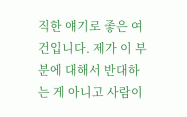직한 얘기로 좋은 여건입니다. 제가 이 부분에 대해서 반대하는 게 아니고 사람이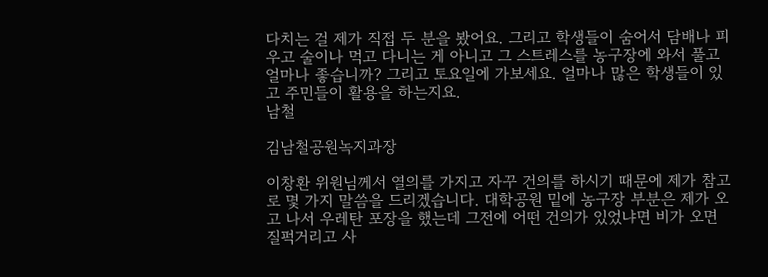다치는 걸 제가 직접 두 분을 봤어요. 그리고 학생들이 숨어서 담배나 피우고 술이나 먹고 다니는 게 아니고 그 스트레스를 농구장에 와서 풀고 얼마나 좋습니까? 그리고 토요일에 가보세요. 얼마나 많은 학생들이 있고 주민들이 활용을 하는지요.
남철

김남철공원녹지과장

이창환 위원님께서 열의를 가지고 자꾸 건의를 하시기 때문에 제가 참고로 몇 가지 말씀을 드리겠습니다. 대학공원 밑에 농구장 부분은 제가 오고 나서 우레탄 포장을 했는데 그전에 어떤 건의가 있었냐면 비가 오면 질퍽거리고 사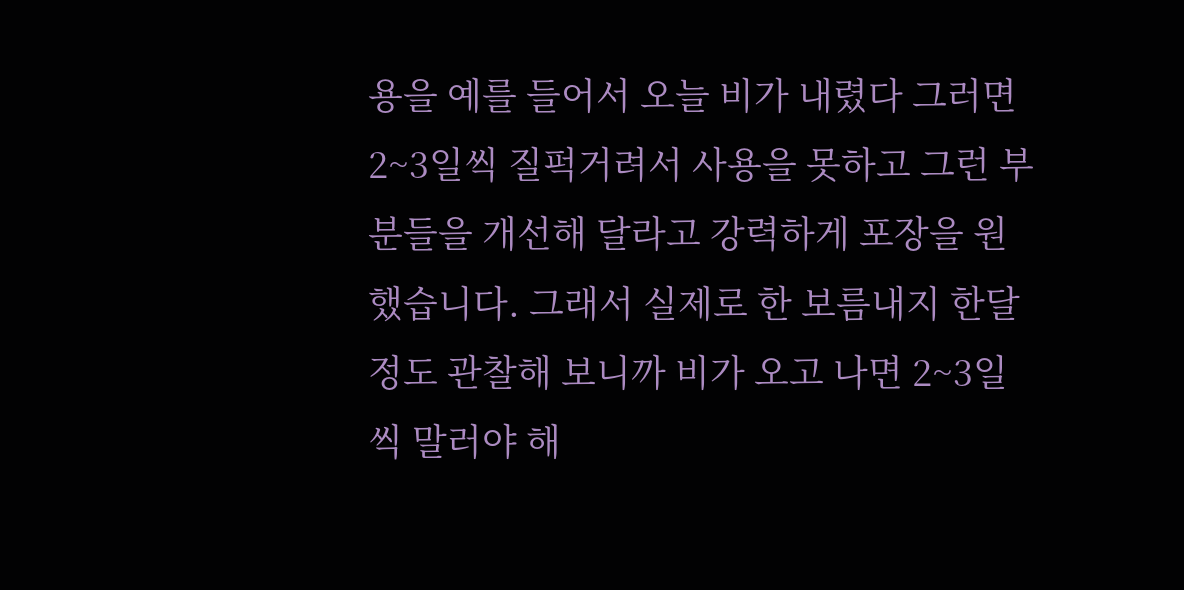용을 예를 들어서 오늘 비가 내렸다 그러면 2~3일씩 질퍽거려서 사용을 못하고 그런 부분들을 개선해 달라고 강력하게 포장을 원했습니다. 그래서 실제로 한 보름내지 한달정도 관찰해 보니까 비가 오고 나면 2~3일씩 말러야 해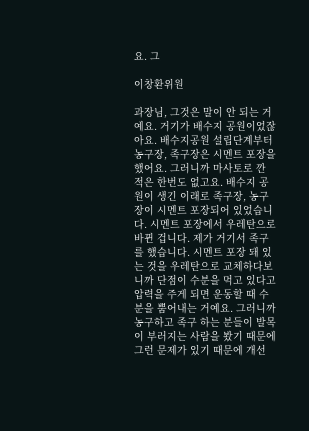요. 그

이창환위원

과장님, 그것은 말이 안 되는 거예요. 거기가 배수지 공원이었잖아요. 배수지공원 설립단계부터 농구장, 족구장은 시멘트 포장을 했어요. 그러니까 마사토로 깐 적은 한번도 없고요. 배수지 공원이 생긴 이래로 족구장, 농구장이 시멘트 포장되어 있었습니다. 시멘트 포장에서 우레탄으로 바뀐 겁니다. 제가 거기서 족구를 했습니다. 시멘트 포장 돼 있는 것을 우레탄으로 교체하다보니까 단점이 수분을 먹고 있다고 압력을 주게 되면 운동할 때 수분을 뿜어내는 거예요. 그러니까 농구하고 족구 하는 분들이 발목이 부러지는 사람을 봤기 때문에 그런 문제가 있기 때문에 개선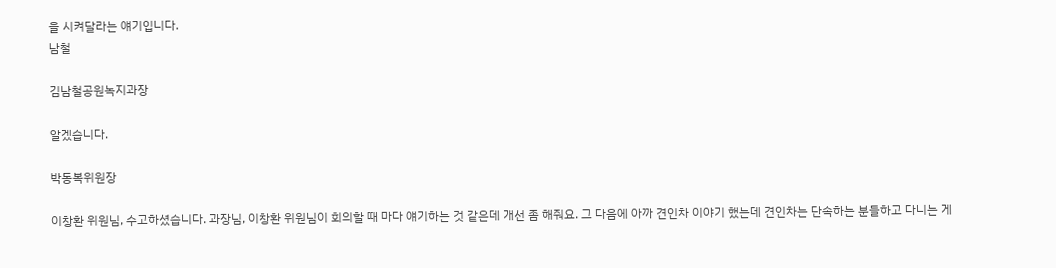을 시켜달라는 얘기입니다.
남철

김남철공원녹지과장

알겠습니다.

박동복위원장

이창환 위원님, 수고하셨습니다. 과장님, 이창환 위원님이 회의할 때 마다 얘기하는 것 같은데 개선 좀 해줘요. 그 다음에 아까 견인차 이야기 했는데 견인차는 단속하는 분들하고 다니는 게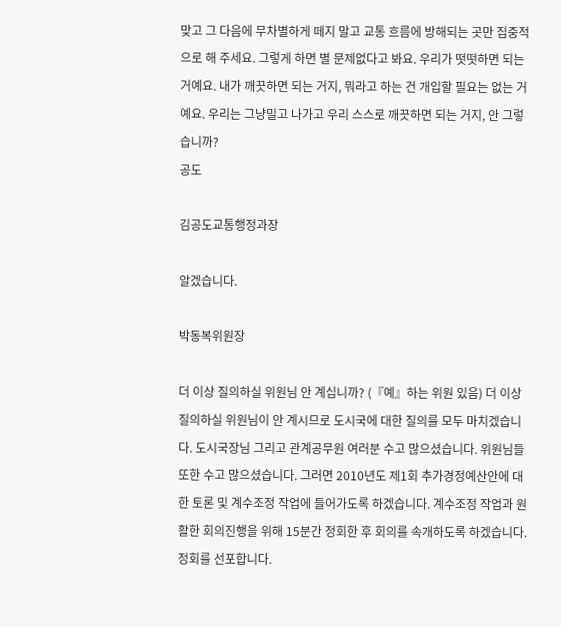맞고 그 다음에 무차별하게 떼지 말고 교통 흐름에 방해되는 곳만 집중적으로 해 주세요. 그렇게 하면 별 문제없다고 봐요. 우리가 떳떳하면 되는 거예요. 내가 깨끗하면 되는 거지, 뭐라고 하는 건 개입할 필요는 없는 거예요. 우리는 그냥밀고 나가고 우리 스스로 깨끗하면 되는 거지, 안 그렇습니까?
공도

김공도교통행정과장

알겠습니다.

박동복위원장

더 이상 질의하실 위원님 안 계십니까? (『예』하는 위원 있음) 더 이상 질의하실 위원님이 안 계시므로 도시국에 대한 질의를 모두 마치겠습니다. 도시국장님 그리고 관계공무원 여러분 수고 많으셨습니다. 위원님들 또한 수고 많으셨습니다. 그러면 2010년도 제1회 추가경정예산안에 대한 토론 및 계수조정 작업에 들어가도록 하겠습니다. 계수조정 작업과 원활한 회의진행을 위해 15분간 정회한 후 회의를 속개하도록 하겠습니다. 정회를 선포합니다.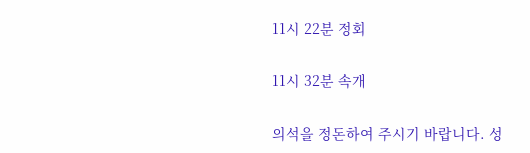11시 22분 정회

11시 32분 속개

의석을 정돈하여 주시기 바랍니다. 성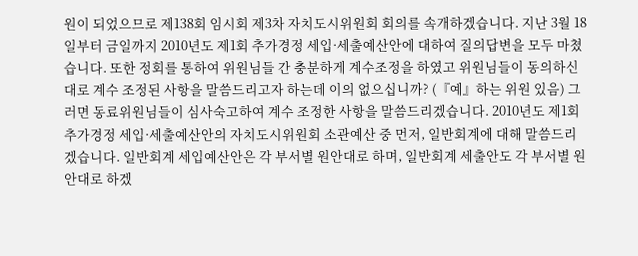원이 되었으므로 제138회 임시회 제3차 자치도시위원회 회의를 속개하겠습니다. 지난 3월 18일부터 금일까지 2010년도 제1회 추가경정 세입·세출예산안에 대하여 질의답변을 모두 마쳤습니다. 또한 정회를 통하여 위원님들 간 충분하게 계수조정을 하였고 위원님들이 동의하신대로 계수 조정된 사항을 말씀드리고자 하는데 이의 없으십니까? (『예』하는 위원 있음) 그러면 동료위원님들이 심사숙고하여 계수 조정한 사항을 말씀드리겠습니다. 2010년도 제1회 추가경정 세입·세출예산안의 자치도시위원회 소관예산 중 먼저, 일반회계에 대해 말씀드리겠습니다. 일반회계 세입예산안은 각 부서별 원안대로 하며, 일반회계 세출안도 각 부서별 원안대로 하겠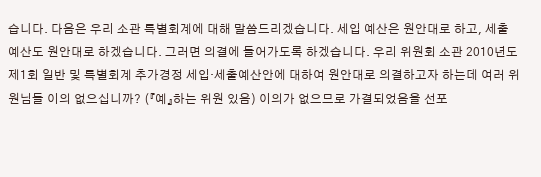습니다. 다음은 우리 소관 특별회계에 대해 말씀드리겠습니다. 세입 예산은 원안대로 하고, 세출 예산도 원안대로 하겠습니다. 그러면 의결에 들어가도록 하겠습니다. 우리 위원회 소관 2010년도 제1회 일반 및 특별회계 추가경정 세입·세출예산안에 대하여 원안대로 의결하고자 하는데 여러 위원님들 이의 없으십니까? (『예』하는 위원 있음) 이의가 없으므로 가결되었음을 선포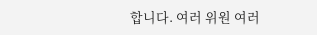합니다. 여러 위원 여러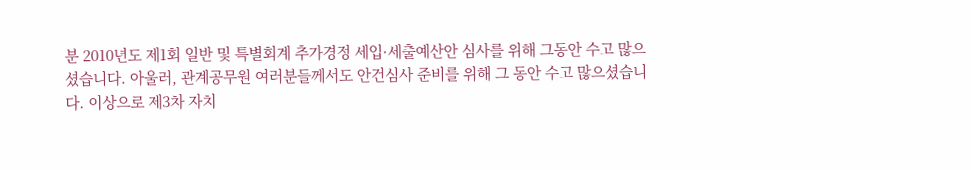분 2010년도 제1회 일반 및 특별회계 추가경정 세입·세출예산안 심사를 위해 그동안 수고 많으셨습니다. 아울러, 관계공무원 여러분들께서도 안건심사 준비를 위해 그 동안 수고 많으셨습니다. 이상으로 제3차 자치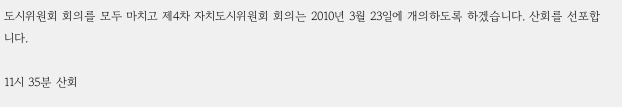도시위원회 회의를 모두 마치고 제4차 자치도시위원회 회의는 2010년 3월 23일에 개의하도록 하겠습니다. 산회를 선포합니다.

11시 35분 산회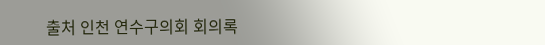출처 인천 연수구의회 회의록